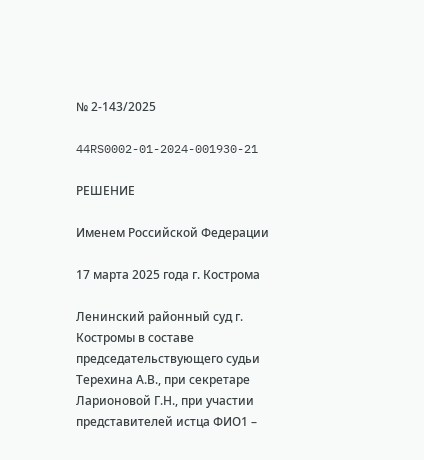№ 2-143/2025

44RS0002-01-2024-001930-21

РЕШЕНИЕ

Именем Российской Федерации

17 марта 2025 года г. Кострома

Ленинский районный суд г. Костромы в составе председательствующего судьи Терехина А.В., при секретаре Ларионовой Г.Н., при участии представителей истца ФИО1 –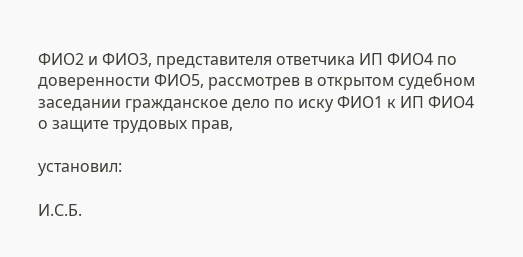ФИО2 и ФИО3, представителя ответчика ИП ФИО4 по доверенности ФИО5, рассмотрев в открытом судебном заседании гражданское дело по иску ФИО1 к ИП ФИО4 о защите трудовых прав,

установил:

И.С.Б.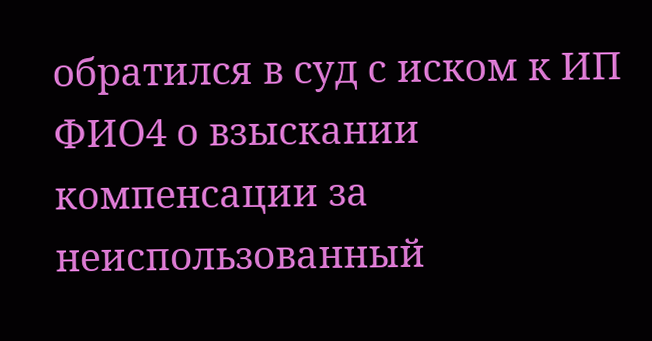обратился в суд с иском к ИП ФИО4 о взыскании компенсации за неиспользованный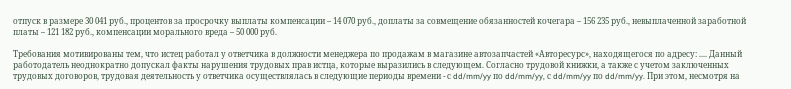отпуск в размере 30 041 руб., процентов за просрочку выплаты компенсации – 14 070 руб., доплаты за совмещение обязанностей кочегара – 156 235 руб., невыплаченной заработной платы – 121 182 руб., компенсации морального вреда – 50 000 руб.

Требования мотивированы тем, что истец работал у ответчика в должности менеджера по продажам в магазине автозапчастей «Авторесурс», находящегося по адресу: .... Данный работодатель неоднократно допускал факты нарушения трудовых прав истца, которые выразились в следующем. Согласно трудовой книжки, а также с учетом заключенных трудовых договоров, трудовая деятельность у ответчика осуществлялась в следующие периоды времени - с dd/mm/yy по dd/mm/yy, с dd/mm/yy по dd/mm/yy. При этом, несмотря на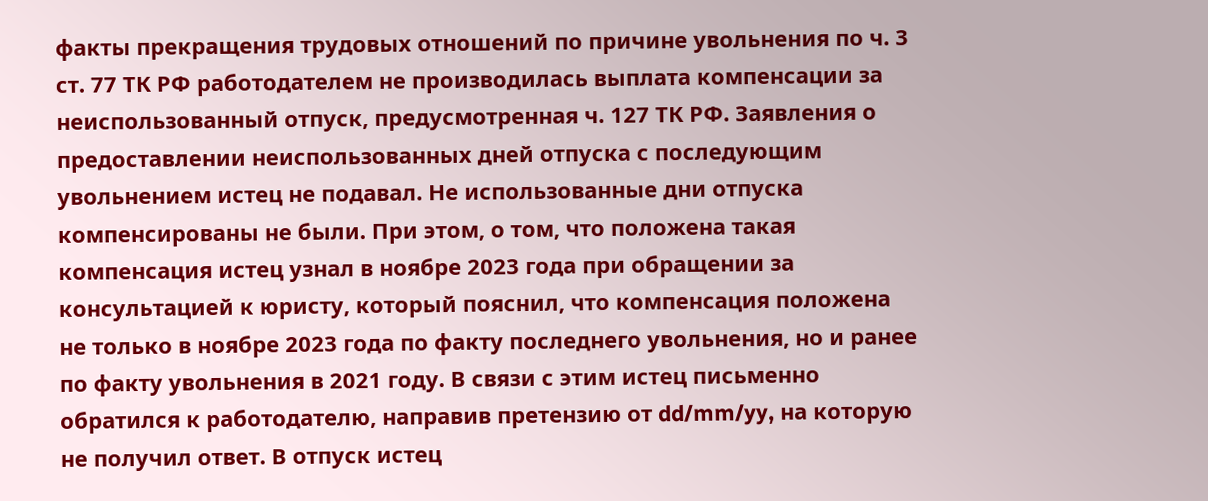факты прекращения трудовых отношений по причине увольнения по ч. 3 ст. 77 ТК РФ работодателем не производилась выплата компенсации за неиспользованный отпуск, предусмотренная ч. 127 ТК РФ. Заявления о предоставлении неиспользованных дней отпуска с последующим увольнением истец не подавал. Не использованные дни отпуска компенсированы не были. При этом, о том, что положена такая компенсация истец узнал в ноябре 2023 года при обращении за консультацией к юристу, который пояснил, что компенсация положена не только в ноябре 2023 года по факту последнего увольнения, но и ранее по факту увольнения в 2021 году. В связи с этим истец письменно обратился к работодателю, направив претензию от dd/mm/yy, на которую не получил ответ. В отпуск истец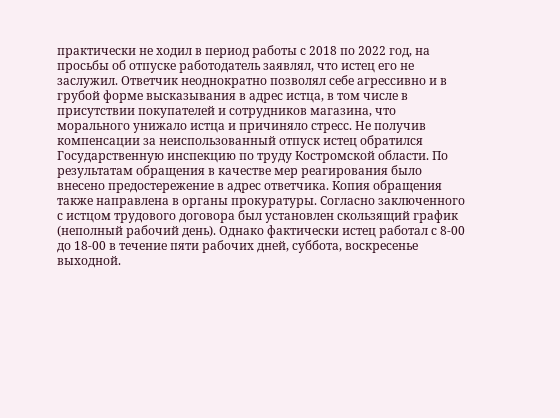практически не ходил в период работы с 2018 по 2022 год, на просьбы об отпуске работодатель заявлял, что истец его не заслужил. Ответчик неоднократно позволял себе агрессивно и в грубой форме высказывания в адрес истца, в том числе в присутствии покупателей и сотрудников магазина, что морального унижало истца и причиняло стресс. Не получив компенсации за неиспользованный отпуск истец обратился Государственную инспекцию по труду Костромской области. По результатам обращения в качестве мер реагирования было внесено предостережение в адрес ответчика. Копия обращения также направлена в органы прокуратуры. Согласно заключенного с истцом трудового договора был установлен скользящий график (неполный рабочий день). Однако фактически истец работал с 8-00 до 18-00 в течение пяти рабочих дней, суббота, воскресенье выходной.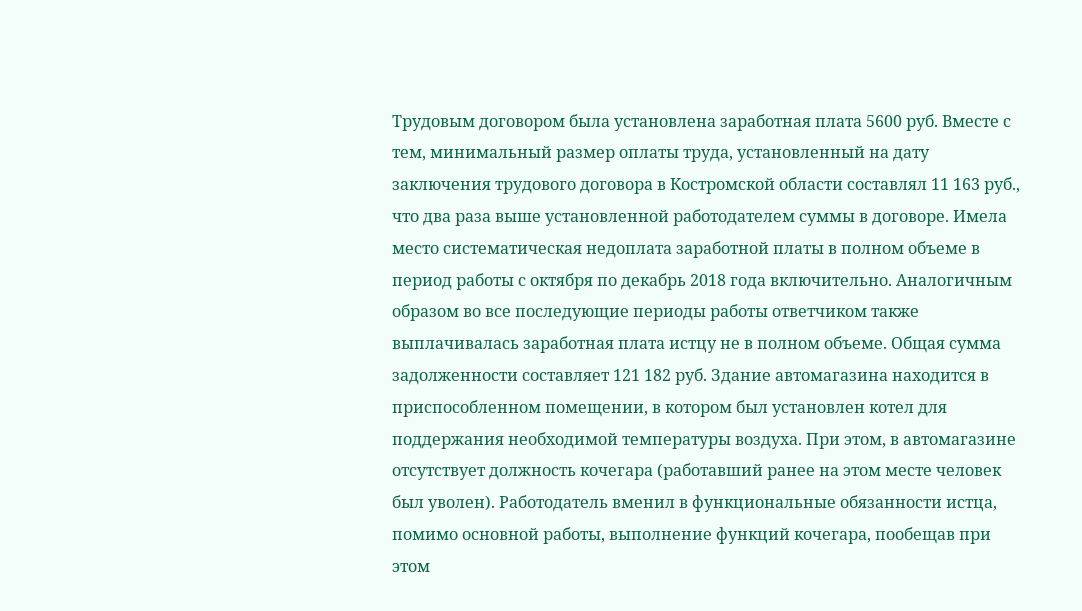Трудовым договором была установлена заработная плата 5600 руб. Вместе с тем, минимальный размер оплаты труда, установленный на дату заключения трудового договора в Костромской области составлял 11 163 руб., что два раза выше установленной работодателем суммы в договоре. Имела место систематическая недоплата заработной платы в полном объеме в период работы с октября по декабрь 2018 года включительно. Аналогичным образом во все последующие периоды работы ответчиком также выплачивалась заработная плата истцу не в полном объеме. Общая сумма задолженности составляет 121 182 руб. Здание автомагазина находится в приспособленном помещении, в котором был установлен котел для поддержания необходимой температуры воздуха. При этом, в автомагазине отсутствует должность кочегара (работавший ранее на этом месте человек был уволен). Работодатель вменил в функциональные обязанности истца, помимо основной работы, выполнение функций кочегара, пообещав при этом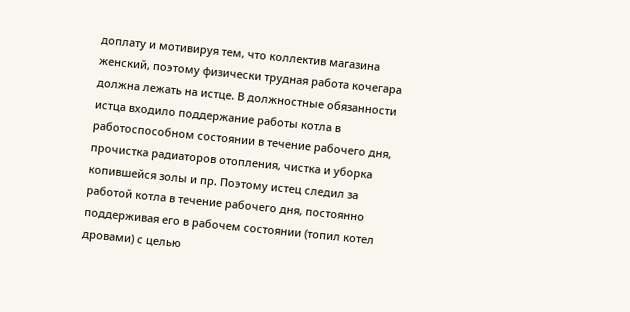доплату и мотивируя тем, что коллектив магазина женский, поэтому физически трудная работа кочегара должна лежать на истце. В должностные обязанности истца входило поддержание работы котла в работоспособном состоянии в течение рабочего дня, прочистка радиаторов отопления, чистка и уборка копившейся золы и пр. Поэтому истец следил за работой котла в течение рабочего дня, постоянно поддерживая его в рабочем состоянии (топил котел дровами) с целью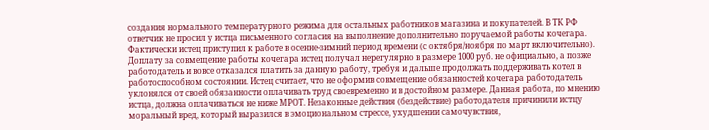создания нормального температурного режима для остальных работников магазина и покупателей. В ТК РФ ответчик не просил у истца письменного согласия на выполнение дополнительно поручаемой работы кочегара. Фактически истец приступил к работе в осенне-зимний период времени (с октября/ноября по март включительно). Доплату за совмещение работы кочегара истец получал нерегулярно в размере 1000 руб. не официально, а позже работодатель и вовсе отказался платить за данную работу, требуя и дальше продолжать поддерживать котел в работоспособном состоянии. Истец считает, что не оформив совмещение обязанностей кочегара работодатель уклонялся от своей обязанности оплачивать труд своевременно и в достойном размере. Данная работа, по мнению истца, должна оплачиваться не ниже МРОТ. Незаконные действия (бездействие) работодателя причинили истцу моральный вред, который выразился в эмоциональном стрессе, ухудшении самочувствия,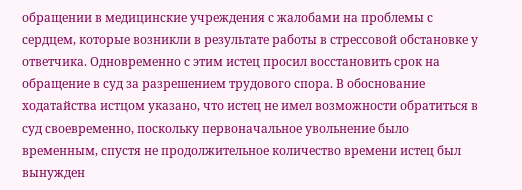обращении в медицинские учреждения с жалобами на проблемы с сердцем, которые возникли в результате работы в стрессовой обстановке у ответчика. Одновременно с этим истец просил восстановить срок на обращение в суд за разрешением трудового спора. В обоснование ходатайства истцом указано, что истец не имел возможности обратиться в суд своевременно, поскольку первоначальное увольнение было временным, спустя не продолжительное количество времени истец был вынужден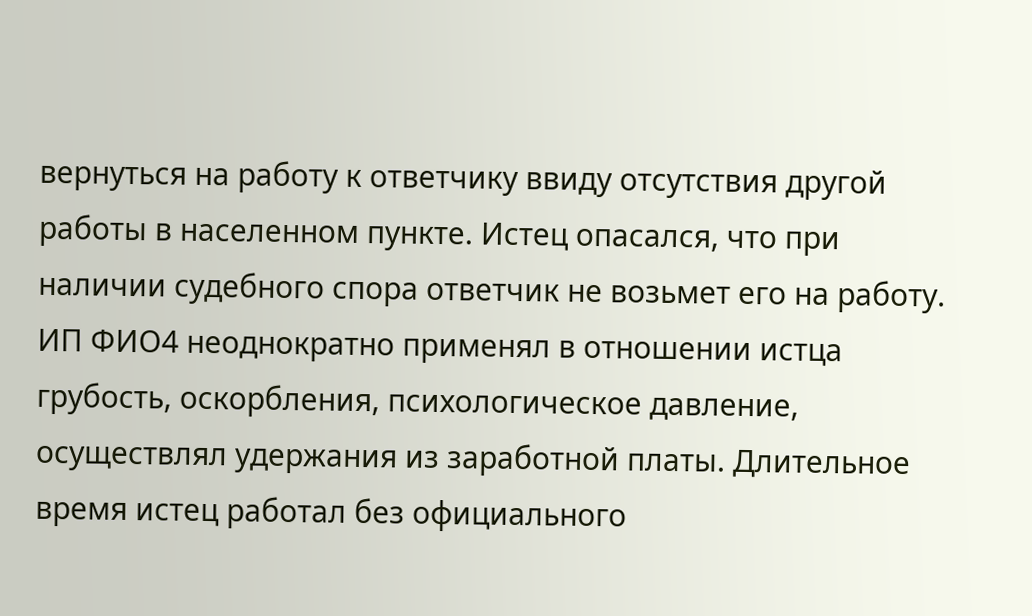вернуться на работу к ответчику ввиду отсутствия другой работы в населенном пункте. Истец опасался, что при наличии судебного спора ответчик не возьмет его на работу. ИП ФИО4 неоднократно применял в отношении истца грубость, оскорбления, психологическое давление, осуществлял удержания из заработной платы. Длительное время истец работал без официального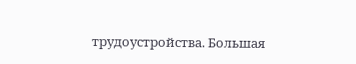трудоустройства. Большая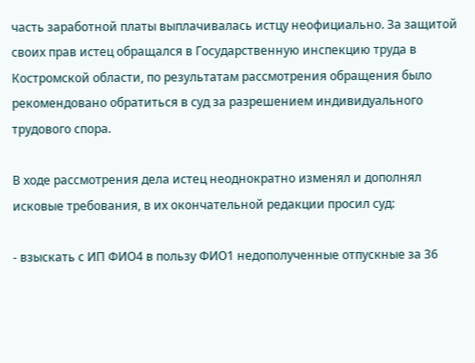часть заработной платы выплачивалась истцу неофициально. За защитой своих прав истец обращался в Государственную инспекцию труда в Костромской области, по результатам рассмотрения обращения было рекомендовано обратиться в суд за разрешением индивидуального трудового спора.

В ходе рассмотрения дела истец неоднократно изменял и дополнял исковые требования, в их окончательной редакции просил суд:

- взыскать с ИП ФИО4 в пользу ФИО1 недополученные отпускные за 36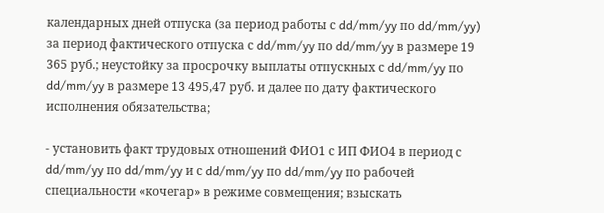календарных дней отпуска (за период работы с dd/mm/yy по dd/mm/yy) за период фактического отпуска с dd/mm/yy по dd/mm/yy в размере 19 365 руб.; неустойку за просрочку выплаты отпускных с dd/mm/yy по dd/mm/yy в размере 13 495,47 руб. и далее по дату фактического исполнения обязательства;

- установить факт трудовых отношений ФИО1 с ИП ФИО4 в период с dd/mm/yy по dd/mm/yy и с dd/mm/yy по dd/mm/yy по рабочей специальности «кочегар» в режиме совмещения; взыскать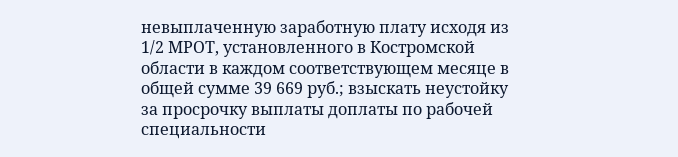невыплаченную заработную плату исходя из 1/2 МРОТ, установленного в Костромской области в каждом соответствующем месяце в общей сумме 39 669 руб.; взыскать неустойку за просрочку выплаты доплаты по рабочей специальности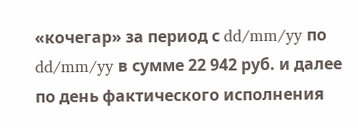«кочегар» за период с dd/mm/yy по dd/mm/yy в сумме 22 942 руб. и далее по день фактического исполнения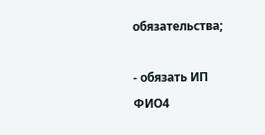обязательства;

- обязать ИП ФИО4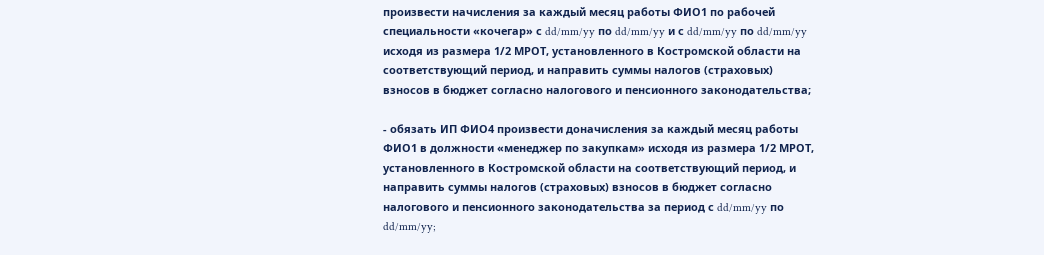произвести начисления за каждый месяц работы ФИО1 по рабочей специальности «кочегар» с dd/mm/yy по dd/mm/yy и с dd/mm/yy по dd/mm/yy исходя из размера 1/2 МРОТ, установленного в Костромской области на соответствующий период, и направить суммы налогов (страховых) взносов в бюджет согласно налогового и пенсионного законодательства;

- обязать ИП ФИО4 произвести доначисления за каждый месяц работы ФИО1 в должности «менеджер по закупкам» исходя из размера 1/2 МРОТ, установленного в Костромской области на соответствующий период, и направить суммы налогов (страховых) взносов в бюджет согласно налогового и пенсионного законодательства за период с dd/mm/yy по dd/mm/yy;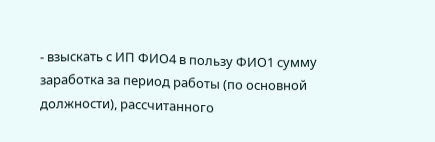- взыскать с ИП ФИО4 в пользу ФИО1 сумму заработка за период работы (по основной должности), рассчитанного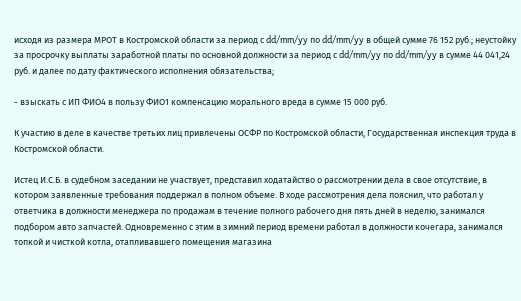исходя из размера МРОТ в Костромской области за период с dd/mm/yy по dd/mm/yy в общей сумме 76 152 руб.; неустойку за просрочку выплаты заработной платы по основной должности за период с dd/mm/yy по dd/mm/yy в сумме 44 041,24 руб. и далее по дату фактического исполнения обязательства;

- взыскать с ИП ФИО4 в пользу ФИО1 компенсацию морального вреда в сумме 15 000 руб.

К участию в деле в качестве третьих лиц привлечены ОСФР по Костромской области, Государственная инспекция труда в Костромской области.

Истец И.С.Б. в судебном заседании не участвует, представил ходатайство о рассмотрении дела в свое отсутствие, в котором заявленные требования поддержал в полном объеме. В ходе рассмотрения дела пояснил, что работал у ответчика в должности менеджера по продажам в течение полного рабочего дня пять дней в неделю, занимался подбором авто запчастей. Одновременно с этим в зимний период времени работал в должности кочегара, занимался топкой и чисткой котла, отапливавшего помещения магазина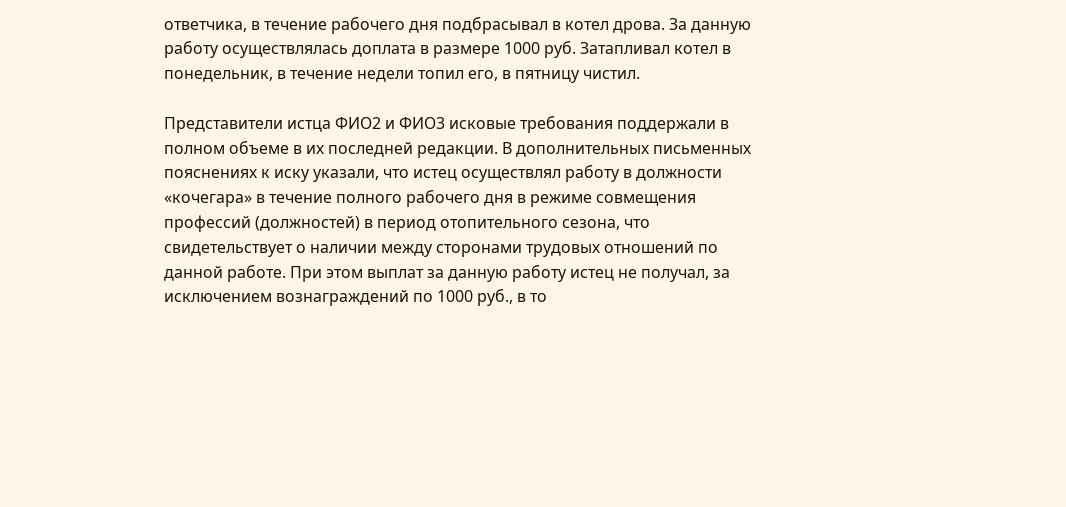ответчика, в течение рабочего дня подбрасывал в котел дрова. За данную работу осуществлялась доплата в размере 1000 руб. Затапливал котел в понедельник, в течение недели топил его, в пятницу чистил.

Представители истца ФИО2 и ФИО3 исковые требования поддержали в полном объеме в их последней редакции. В дополнительных письменных пояснениях к иску указали, что истец осуществлял работу в должности «кочегара» в течение полного рабочего дня в режиме совмещения профессий (должностей) в период отопительного сезона, что свидетельствует о наличии между сторонами трудовых отношений по данной работе. При этом выплат за данную работу истец не получал, за исключением вознаграждений по 1000 руб., в то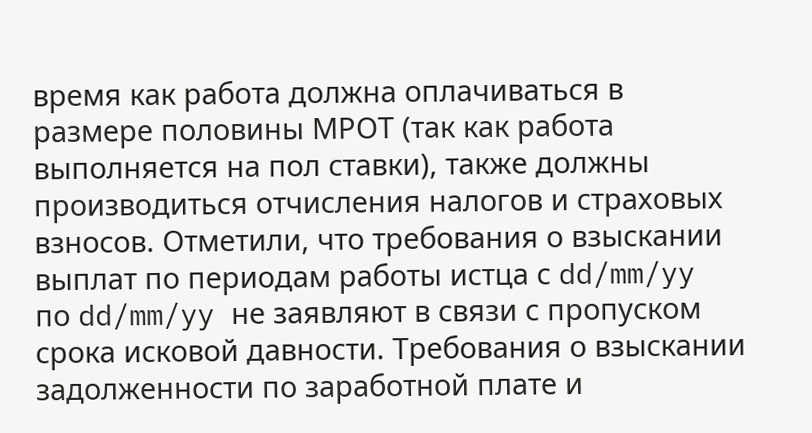время как работа должна оплачиваться в размере половины МРОТ (так как работа выполняется на пол ставки), также должны производиться отчисления налогов и страховых взносов. Отметили, что требования о взыскании выплат по периодам работы истца с dd/mm/yy по dd/mm/yy не заявляют в связи с пропуском срока исковой давности. Требования о взыскании задолженности по заработной плате и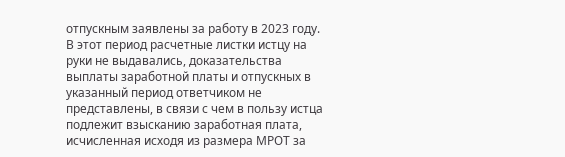отпускным заявлены за работу в 2023 году. В этот период расчетные листки истцу на руки не выдавались, доказательства выплаты заработной платы и отпускных в указанный период ответчиком не представлены, в связи с чем в пользу истца подлежит взысканию заработная плата, исчисленная исходя из размера МРОТ за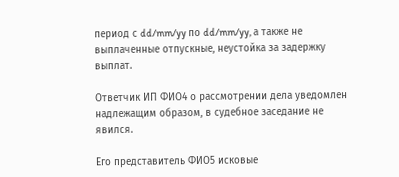период с dd/mm/yy по dd/mm/yy, а также не выплаченные отпускные, неустойка за задержку выплат.

Ответчик ИП ФИО4 о рассмотрении дела уведомлен надлежащим образом, в судебное заседание не явился.

Его представитель ФИО5 исковые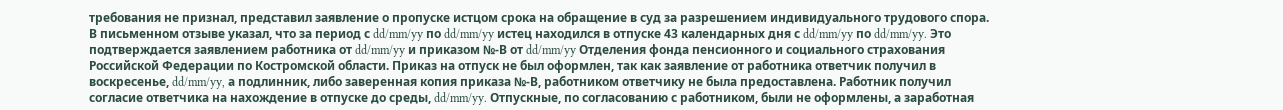требования не признал, представил заявление о пропуске истцом срока на обращение в суд за разрешением индивидуального трудового спора. В письменном отзыве указал, что за период с dd/mm/yy по dd/mm/yy истец находился в отпуске 43 календарных дня с dd/mm/yy по dd/mm/yy. Это подтверждается заявлением работника от dd/mm/yy и приказом №-В от dd/mm/yy Отделения фонда пенсионного и социального страхования Российской Федерации по Костромской области. Приказ на отпуск не был оформлен, так как заявление от работника ответчик получил в воскресенье, dd/mm/yy, а подлинник, либо заверенная копия приказа №-В, работником ответчику не была предоставлена. Работник получил согласие ответчика на нахождение в отпуске до среды, dd/mm/yy. Отпускные, по согласованию с работником, были не оформлены, а заработная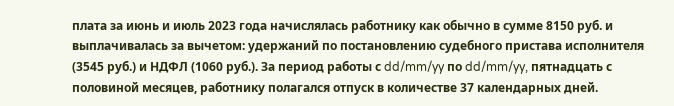плата за июнь и июль 2023 года начислялась работнику как обычно в сумме 8150 руб. и выплачивалась за вычетом: удержаний по постановлению судебного пристава исполнителя (3545 руб.) и НДФЛ (1060 руб.). За период работы с dd/mm/yy по dd/mm/yy, пятнадцать с половиной месяцев, работнику полагался отпуск в количестве 37 календарных дней.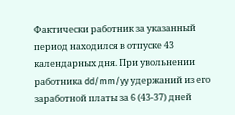Фактически работник за указанный период находился в отпуске 43 календарных дня. При увольнении работника dd/mm/yy удержаний из его заработной платы за 6 (43-37) дней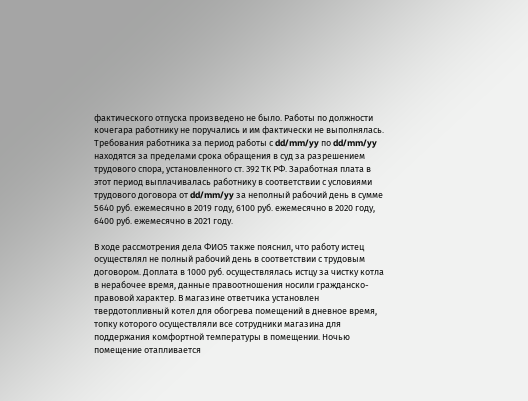фактического отпуска произведено не было. Работы по должности кочегара работнику не поручались и им фактически не выполнялась. Требования работника за период работы с dd/mm/yy по dd/mm/yy находятся за пределами срока обращения в суд за разрешением трудового спора, установленного ст. 392 ТК РФ. Заработная плата в этот период выплачивалась работнику в соответствии с условиями трудового договора от dd/mm/yy за неполный рабочий день в сумме 5640 руб. ежемесячно в 2019 году, 6100 руб. ежемесячно в 2020 году, 6400 руб. ежемесячно в 2021 году.

В ходе рассмотрения дела ФИО5 также пояснил, что работу истец осуществлял не полный рабочий день в соответствии с трудовым договором. Доплата в 1000 руб. осуществлялась истцу за чистку котла в нерабочее время, данные правоотношения носили гражданско-правовой характер. В магазине ответчика установлен твердотопливный котел для обогрева помещений в дневное время, топку которого осуществляли все сотрудники магазина для поддержания комфортной температуры в помещении. Ночью помещение отапливается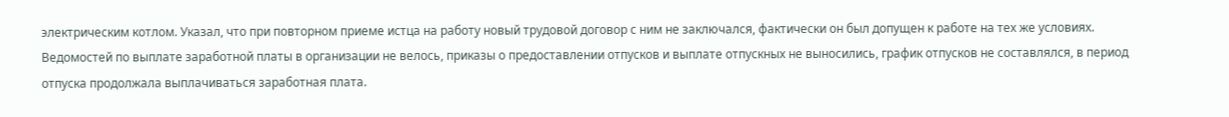электрическим котлом. Указал, что при повторном приеме истца на работу новый трудовой договор с ним не заключался, фактически он был допущен к работе на тех же условиях. Ведомостей по выплате заработной платы в организации не велось, приказы о предоставлении отпусков и выплате отпускных не выносились, график отпусков не составлялся, в период отпуска продолжала выплачиваться заработная плата.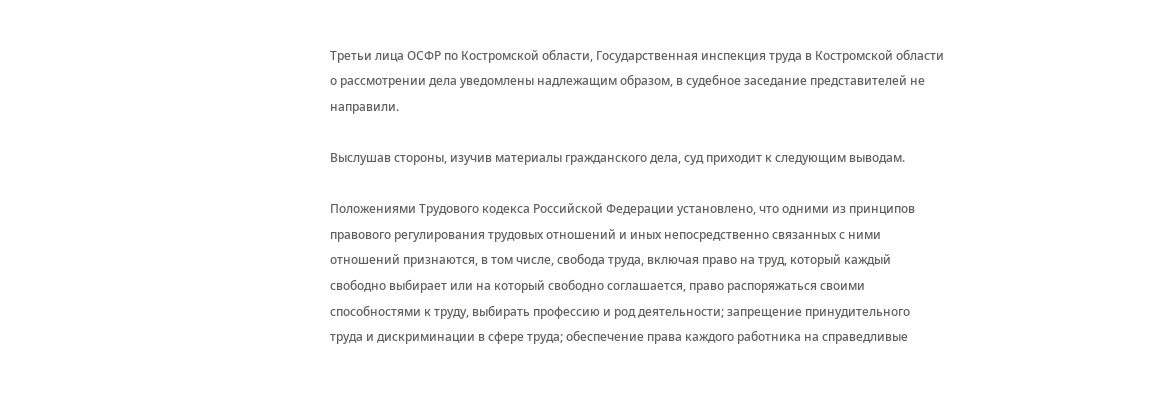Третьи лица ОСФР по Костромской области, Государственная инспекция труда в Костромской области о рассмотрении дела уведомлены надлежащим образом, в судебное заседание представителей не направили.

Выслушав стороны, изучив материалы гражданского дела, суд приходит к следующим выводам.

Положениями Трудового кодекса Российской Федерации установлено, что одними из принципов правового регулирования трудовых отношений и иных непосредственно связанных с ними отношений признаются, в том числе, свобода труда, включая право на труд, который каждый свободно выбирает или на который свободно соглашается, право распоряжаться своими способностями к труду, выбирать профессию и род деятельности; запрещение принудительного труда и дискриминации в сфере труда; обеспечение права каждого работника на справедливые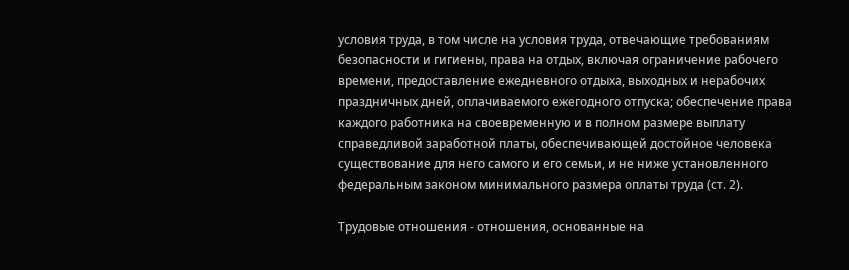условия труда, в том числе на условия труда, отвечающие требованиям безопасности и гигиены, права на отдых, включая ограничение рабочего времени, предоставление ежедневного отдыха, выходных и нерабочих праздничных дней, оплачиваемого ежегодного отпуска; обеспечение права каждого работника на своевременную и в полном размере выплату справедливой заработной платы, обеспечивающей достойное человека существование для него самого и его семьи, и не ниже установленного федеральным законом минимального размера оплаты труда (ст. 2).

Трудовые отношения - отношения, основанные на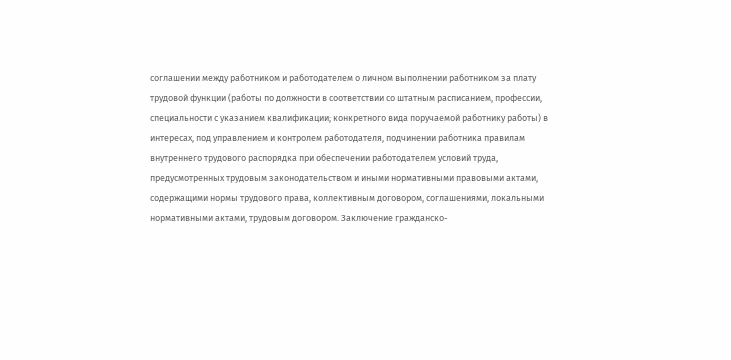соглашении между работником и работодателем о личном выполнении работником за плату трудовой функции (работы по должности в соответствии со штатным расписанием, профессии, специальности с указанием квалификации; конкретного вида поручаемой работнику работы) в интересах, под управлением и контролем работодателя, подчинении работника правилам внутреннего трудового распорядка при обеспечении работодателем условий труда, предусмотренных трудовым законодательством и иными нормативными правовыми актами, содержащими нормы трудового права, коллективным договором, соглашениями, локальными нормативными актами, трудовым договором. Заключение гражданско-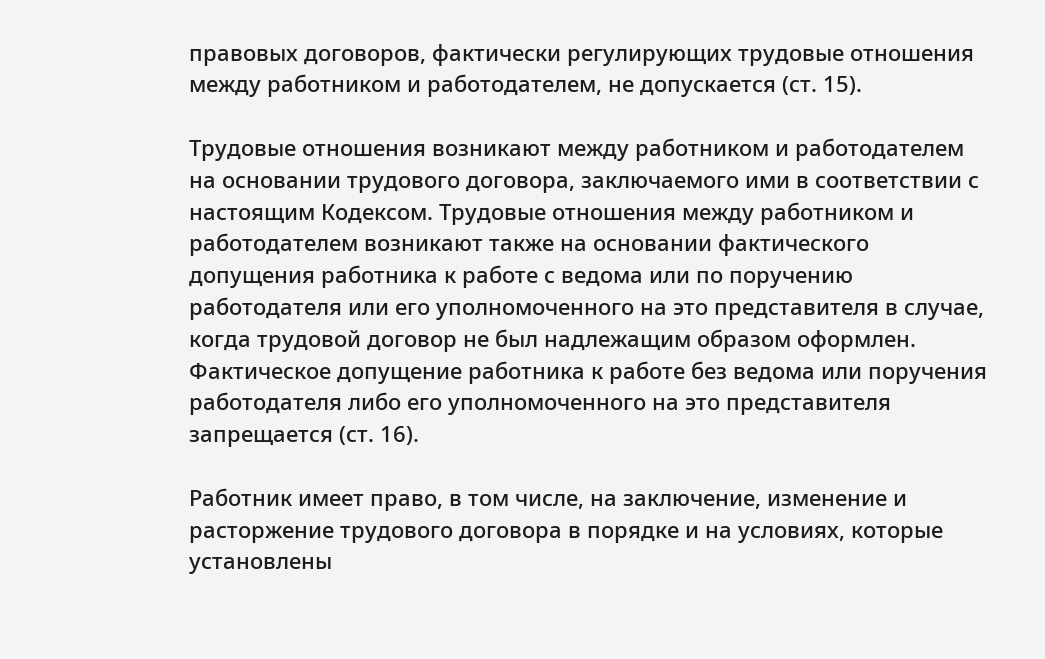правовых договоров, фактически регулирующих трудовые отношения между работником и работодателем, не допускается (ст. 15).

Трудовые отношения возникают между работником и работодателем на основании трудового договора, заключаемого ими в соответствии с настоящим Кодексом. Трудовые отношения между работником и работодателем возникают также на основании фактического допущения работника к работе с ведома или по поручению работодателя или его уполномоченного на это представителя в случае, когда трудовой договор не был надлежащим образом оформлен. Фактическое допущение работника к работе без ведома или поручения работодателя либо его уполномоченного на это представителя запрещается (ст. 16).

Работник имеет право, в том числе, на заключение, изменение и расторжение трудового договора в порядке и на условиях, которые установлены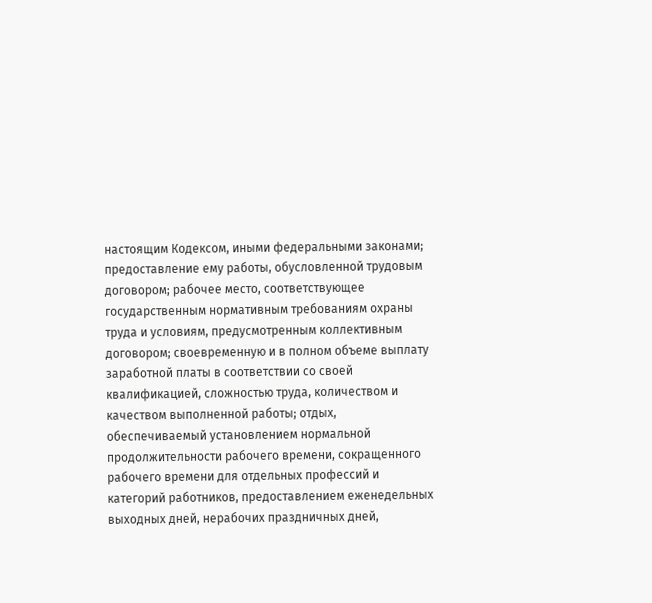настоящим Кодексом, иными федеральными законами; предоставление ему работы, обусловленной трудовым договором; рабочее место, соответствующее государственным нормативным требованиям охраны труда и условиям, предусмотренным коллективным договором; своевременную и в полном объеме выплату заработной платы в соответствии со своей квалификацией, сложностью труда, количеством и качеством выполненной работы; отдых, обеспечиваемый установлением нормальной продолжительности рабочего времени, сокращенного рабочего времени для отдельных профессий и категорий работников, предоставлением еженедельных выходных дней, нерабочих праздничных дней,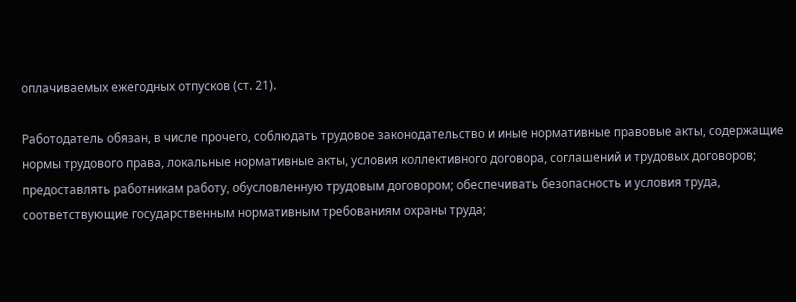оплачиваемых ежегодных отпусков (ст. 21).

Работодатель обязан, в числе прочего, соблюдать трудовое законодательство и иные нормативные правовые акты, содержащие нормы трудового права, локальные нормативные акты, условия коллективного договора, соглашений и трудовых договоров; предоставлять работникам работу, обусловленную трудовым договором; обеспечивать безопасность и условия труда, соответствующие государственным нормативным требованиям охраны труда;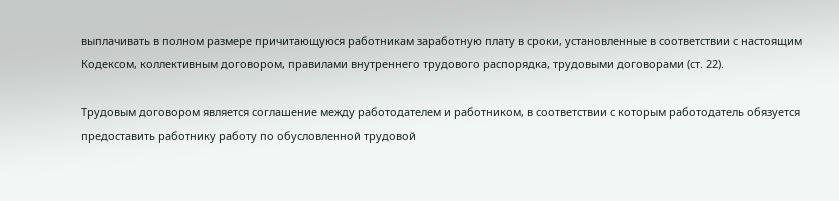выплачивать в полном размере причитающуюся работникам заработную плату в сроки, установленные в соответствии с настоящим Кодексом, коллективным договором, правилами внутреннего трудового распорядка, трудовыми договорами (ст. 22).

Трудовым договором является соглашение между работодателем и работником, в соответствии с которым работодатель обязуется предоставить работнику работу по обусловленной трудовой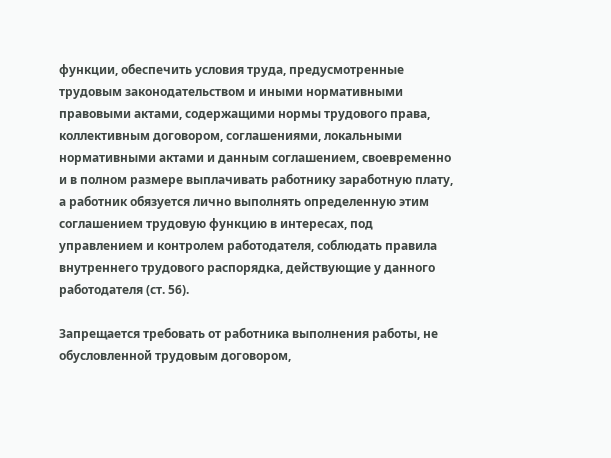функции, обеспечить условия труда, предусмотренные трудовым законодательством и иными нормативными правовыми актами, содержащими нормы трудового права, коллективным договором, соглашениями, локальными нормативными актами и данным соглашением, своевременно и в полном размере выплачивать работнику заработную плату, а работник обязуется лично выполнять определенную этим соглашением трудовую функцию в интересах, под управлением и контролем работодателя, соблюдать правила внутреннего трудового распорядка, действующие у данного работодателя (ст. 56).

Запрещается требовать от работника выполнения работы, не обусловленной трудовым договором,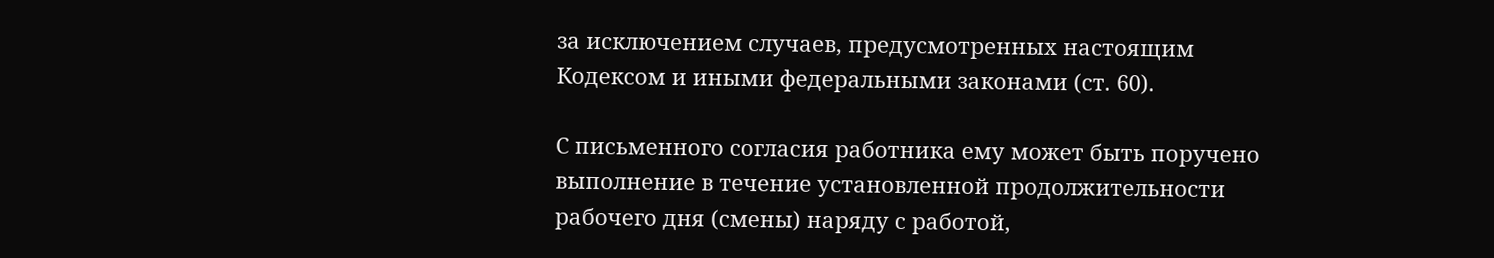за исключением случаев, предусмотренных настоящим Кодексом и иными федеральными законами (ст. 60).

С письменного согласия работника ему может быть поручено выполнение в течение установленной продолжительности рабочего дня (смены) наряду с работой,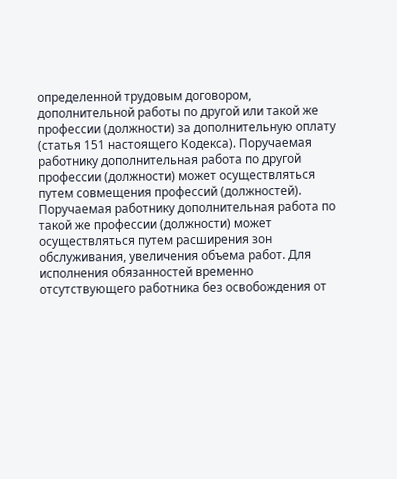определенной трудовым договором, дополнительной работы по другой или такой же профессии (должности) за дополнительную оплату (статья 151 настоящего Кодекса). Поручаемая работнику дополнительная работа по другой профессии (должности) может осуществляться путем совмещения профессий (должностей). Поручаемая работнику дополнительная работа по такой же профессии (должности) может осуществляться путем расширения зон обслуживания, увеличения объема работ. Для исполнения обязанностей временно отсутствующего работника без освобождения от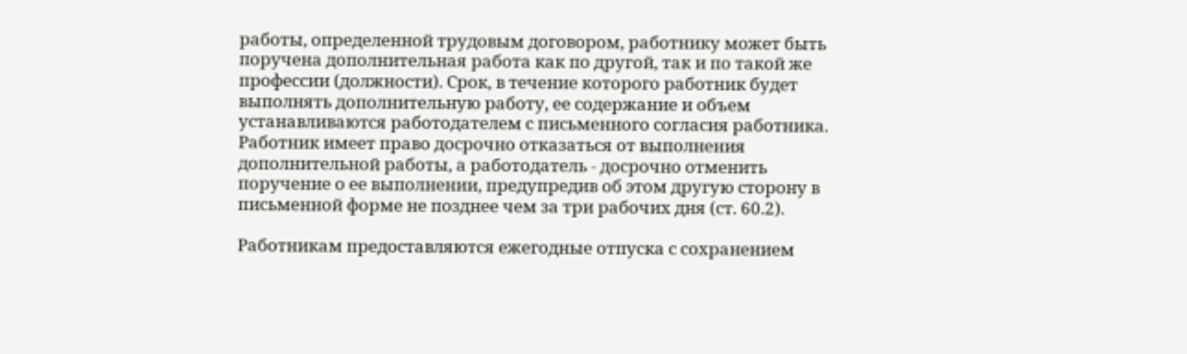работы, определенной трудовым договором, работнику может быть поручена дополнительная работа как по другой, так и по такой же профессии (должности). Срок, в течение которого работник будет выполнять дополнительную работу, ее содержание и объем устанавливаются работодателем с письменного согласия работника. Работник имеет право досрочно отказаться от выполнения дополнительной работы, а работодатель - досрочно отменить поручение о ее выполнении, предупредив об этом другую сторону в письменной форме не позднее чем за три рабочих дня (ст. 60.2).

Работникам предоставляются ежегодные отпуска с сохранением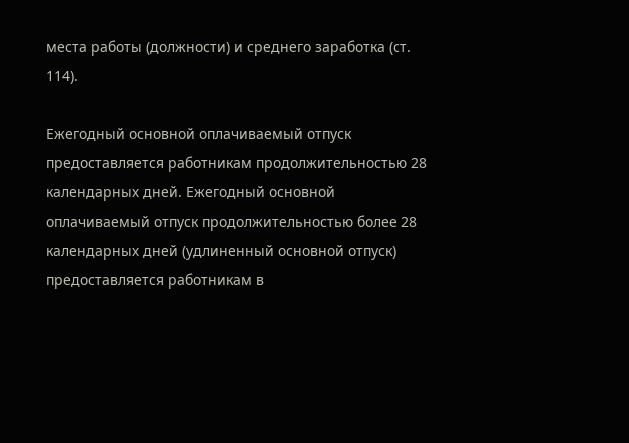места работы (должности) и среднего заработка (ст. 114).

Ежегодный основной оплачиваемый отпуск предоставляется работникам продолжительностью 28 календарных дней. Ежегодный основной оплачиваемый отпуск продолжительностью более 28 календарных дней (удлиненный основной отпуск) предоставляется работникам в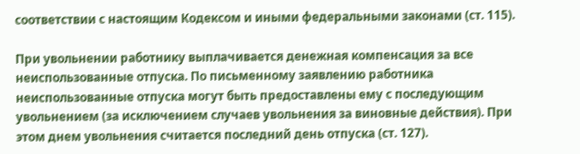соответствии с настоящим Кодексом и иными федеральными законами (ст. 115).

При увольнении работнику выплачивается денежная компенсация за все неиспользованные отпуска. По письменному заявлению работника неиспользованные отпуска могут быть предоставлены ему с последующим увольнением (за исключением случаев увольнения за виновные действия). При этом днем увольнения считается последний день отпуска (ст. 127).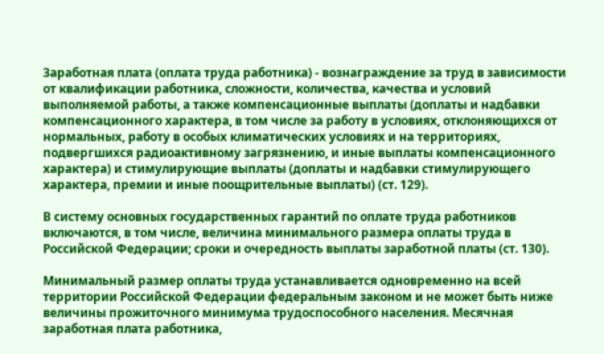Заработная плата (оплата труда работника) - вознаграждение за труд в зависимости от квалификации работника, сложности, количества, качества и условий выполняемой работы, а также компенсационные выплаты (доплаты и надбавки компенсационного характера, в том числе за работу в условиях, отклоняющихся от нормальных, работу в особых климатических условиях и на территориях, подвергшихся радиоактивному загрязнению, и иные выплаты компенсационного характера) и стимулирующие выплаты (доплаты и надбавки стимулирующего характера, премии и иные поощрительные выплаты) (ст. 129).

В систему основных государственных гарантий по оплате труда работников включаются, в том числе, величина минимального размера оплаты труда в Российской Федерации; сроки и очередность выплаты заработной платы (ст. 130).

Минимальный размер оплаты труда устанавливается одновременно на всей территории Российской Федерации федеральным законом и не может быть ниже величины прожиточного минимума трудоспособного населения. Месячная заработная плата работника,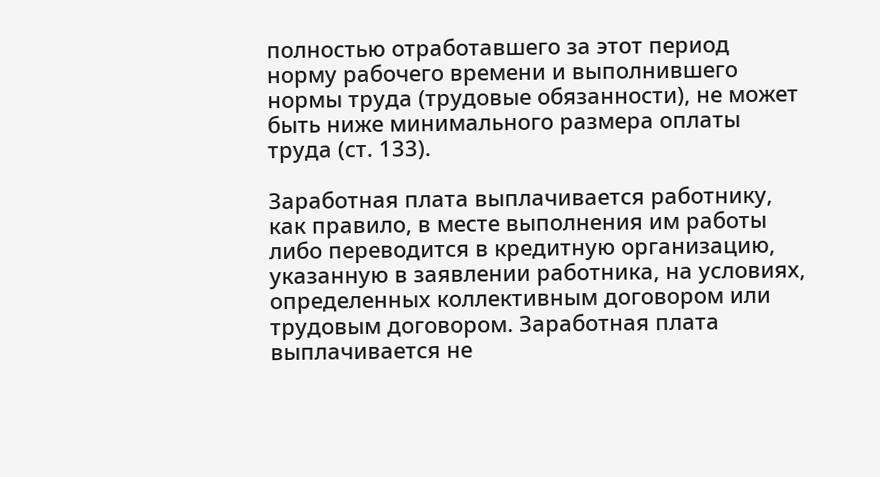полностью отработавшего за этот период норму рабочего времени и выполнившего нормы труда (трудовые обязанности), не может быть ниже минимального размера оплаты труда (ст. 133).

Заработная плата выплачивается работнику, как правило, в месте выполнения им работы либо переводится в кредитную организацию, указанную в заявлении работника, на условиях, определенных коллективным договором или трудовым договором. Заработная плата выплачивается не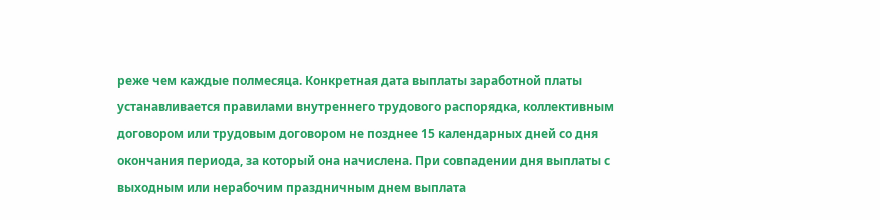реже чем каждые полмесяца. Конкретная дата выплаты заработной платы устанавливается правилами внутреннего трудового распорядка, коллективным договором или трудовым договором не позднее 15 календарных дней со дня окончания периода, за который она начислена. При совпадении дня выплаты с выходным или нерабочим праздничным днем выплата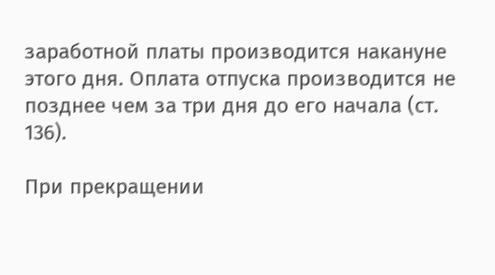заработной платы производится накануне этого дня. Оплата отпуска производится не позднее чем за три дня до его начала (ст. 136).

При прекращении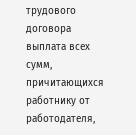трудового договора выплата всех сумм, причитающихся работнику от работодателя,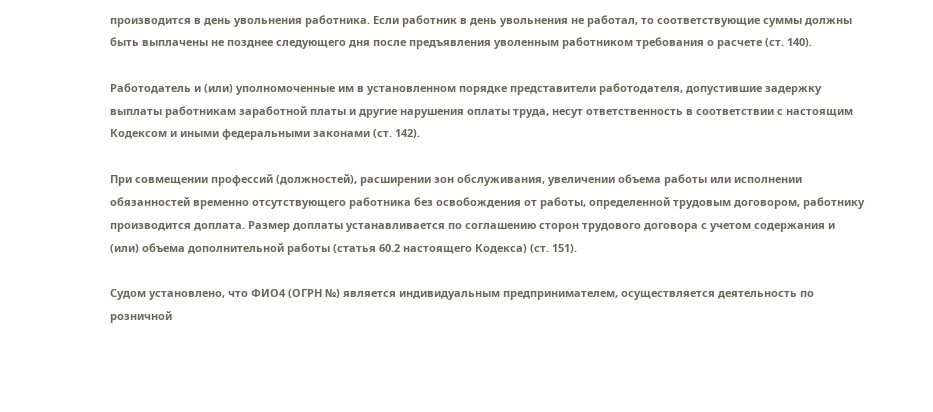производится в день увольнения работника. Если работник в день увольнения не работал, то соответствующие суммы должны быть выплачены не позднее следующего дня после предъявления уволенным работником требования о расчете (ст. 140).

Работодатель и (или) уполномоченные им в установленном порядке представители работодателя, допустившие задержку выплаты работникам заработной платы и другие нарушения оплаты труда, несут ответственность в соответствии с настоящим Кодексом и иными федеральными законами (ст. 142).

При совмещении профессий (должностей), расширении зон обслуживания, увеличении объема работы или исполнении обязанностей временно отсутствующего работника без освобождения от работы, определенной трудовым договором, работнику производится доплата. Размер доплаты устанавливается по соглашению сторон трудового договора с учетом содержания и (или) объема дополнительной работы (статья 60.2 настоящего Кодекса) (ст. 151).

Судом установлено, что ФИО4 (ОГРН №) является индивидуальным предпринимателем, осуществляется деятельность по розничной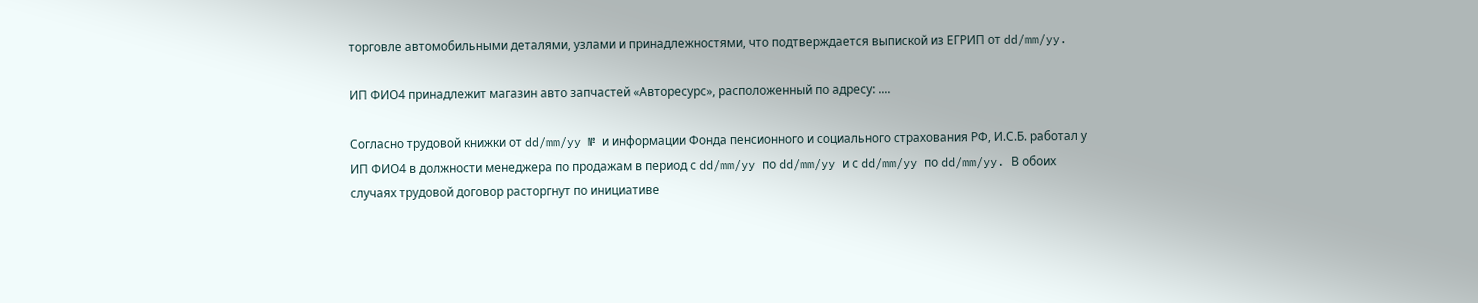торговле автомобильными деталями, узлами и принадлежностями, что подтверждается выпиской из ЕГРИП от dd/mm/yy.

ИП ФИО4 принадлежит магазин авто запчастей «Авторесурс», расположенный по адресу: ....

Согласно трудовой книжки от dd/mm/yy № и информации Фонда пенсионного и социального страхования РФ, И.С.Б. работал у ИП ФИО4 в должности менеджера по продажам в период с dd/mm/yy по dd/mm/yy и с dd/mm/yy по dd/mm/yy. В обоих случаях трудовой договор расторгнут по инициативе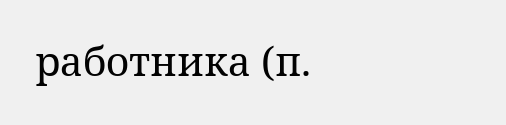работника (п.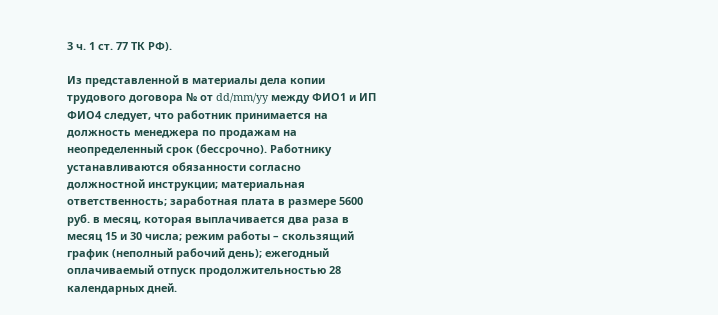3 ч. 1 ст. 77 ТК РФ).

Из представленной в материалы дела копии трудового договора № от dd/mm/yy между ФИО1 и ИП ФИО4 следует, что работник принимается на должность менеджера по продажам на неопределенный срок (бессрочно). Работнику устанавливаются обязанности согласно должностной инструкции; материальная ответственность; заработная плата в размере 5600 руб. в месяц, которая выплачивается два раза в месяц 15 и 30 числа; режим работы – скользящий график (неполный рабочий день); ежегодный оплачиваемый отпуск продолжительностью 28 календарных дней.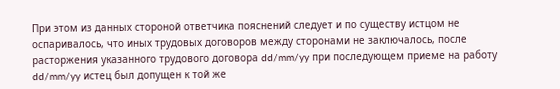При этом из данных стороной ответчика пояснений следует и по существу истцом не оспаривалось, что иных трудовых договоров между сторонами не заключалось, после расторжения указанного трудового договора dd/mm/yy при последующем приеме на работу dd/mm/yy истец был допущен к той же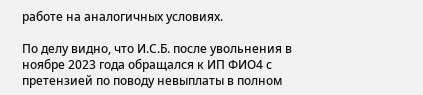работе на аналогичных условиях.

По делу видно, что И.С.Б. после увольнения в ноябре 2023 года обращался к ИП ФИО4 с претензией по поводу невыплаты в полном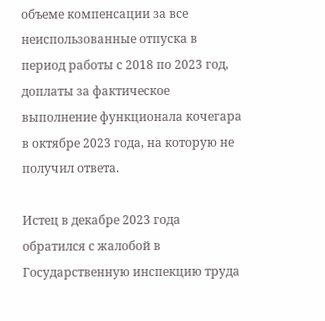объеме компенсации за все неиспользованные отпуска в период работы с 2018 по 2023 год, доплаты за фактическое выполнение функционала кочегара в октябре 2023 года, на которую не получил ответа.

Истец в декабре 2023 года обратился с жалобой в Государственную инспекцию труда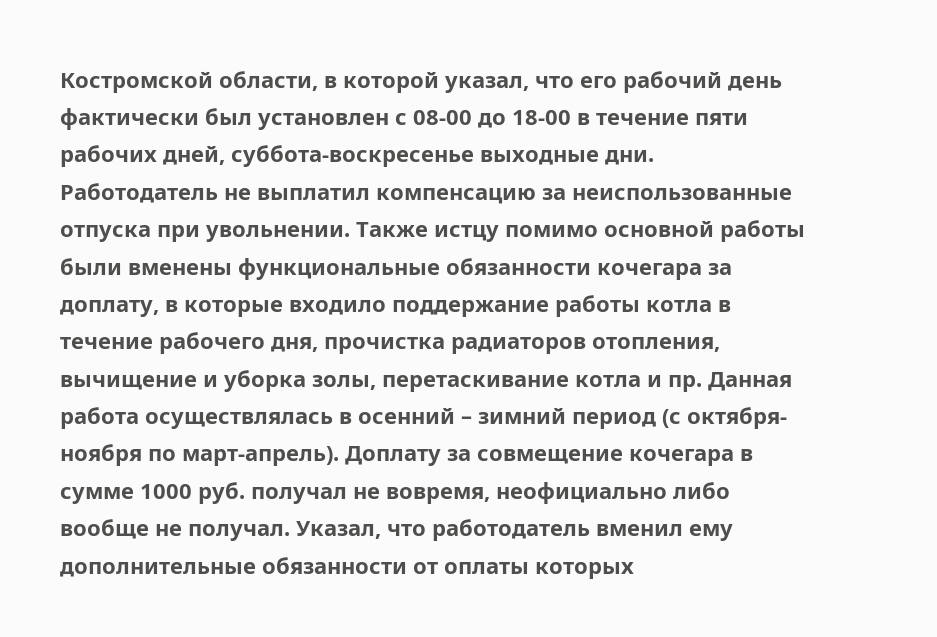Костромской области, в которой указал, что его рабочий день фактически был установлен с 08-00 до 18-00 в течение пяти рабочих дней, суббота-воскресенье выходные дни. Работодатель не выплатил компенсацию за неиспользованные отпуска при увольнении. Также истцу помимо основной работы были вменены функциональные обязанности кочегара за доплату, в которые входило поддержание работы котла в течение рабочего дня, прочистка радиаторов отопления, вычищение и уборка золы, перетаскивание котла и пр. Данная работа осуществлялась в осенний – зимний период (с октября-ноября по март-апрель). Доплату за совмещение кочегара в сумме 1000 руб. получал не вовремя, неофициально либо вообще не получал. Указал, что работодатель вменил ему дополнительные обязанности от оплаты которых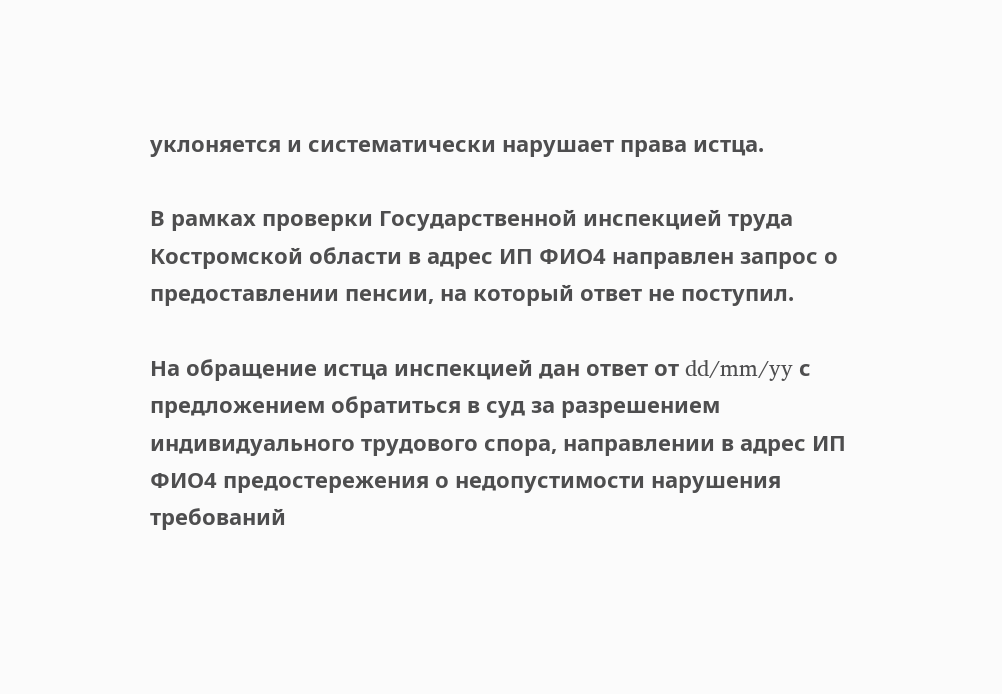уклоняется и систематически нарушает права истца.

В рамках проверки Государственной инспекцией труда Костромской области в адрес ИП ФИО4 направлен запрос о предоставлении пенсии, на который ответ не поступил.

На обращение истца инспекцией дан ответ от dd/mm/yy с предложением обратиться в суд за разрешением индивидуального трудового спора, направлении в адрес ИП ФИО4 предостережения о недопустимости нарушения требований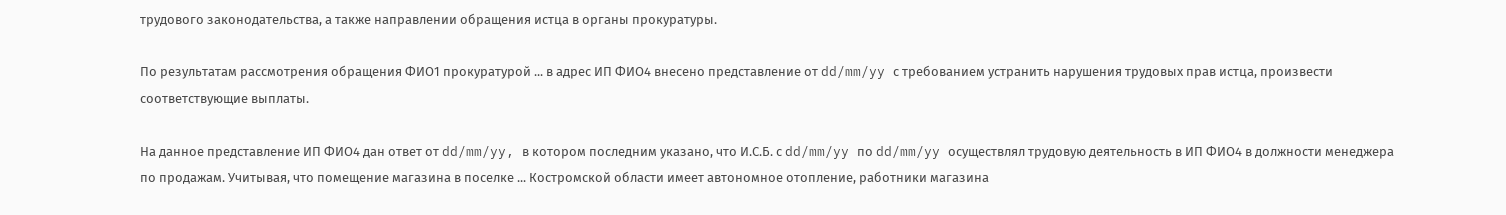трудового законодательства, а также направлении обращения истца в органы прокуратуры.

По результатам рассмотрения обращения ФИО1 прокуратурой ... в адрес ИП ФИО4 внесено представление от dd/mm/yy с требованием устранить нарушения трудовых прав истца, произвести соответствующие выплаты.

На данное представление ИП ФИО4 дан ответ от dd/mm/yy, в котором последним указано, что И.С.Б. с dd/mm/yy по dd/mm/yy осуществлял трудовую деятельность в ИП ФИО4 в должности менеджера по продажам. Учитывая, что помещение магазина в поселке ... Костромской области имеет автономное отопление, работники магазина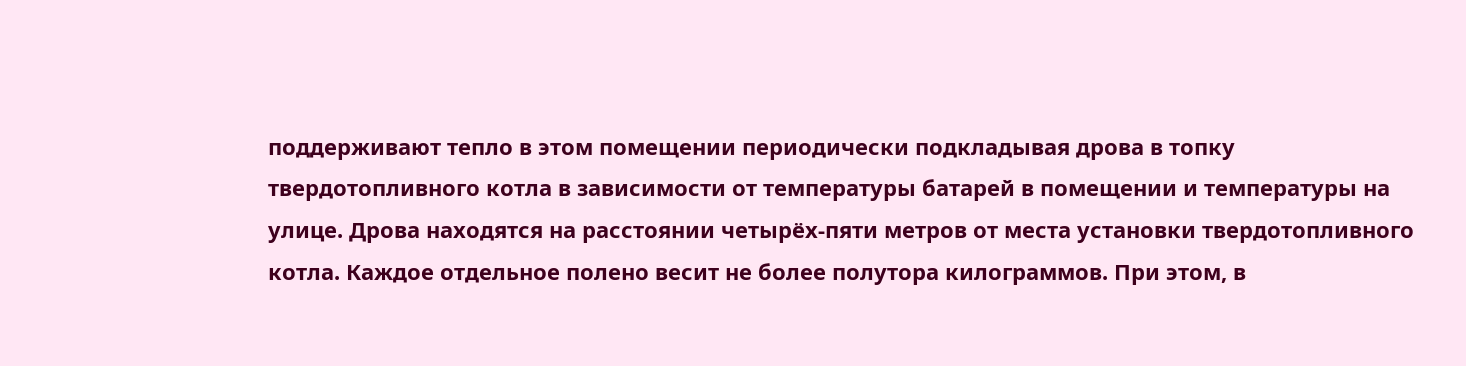поддерживают тепло в этом помещении периодически подкладывая дрова в топку твердотопливного котла в зависимости от температуры батарей в помещении и температуры на улице. Дрова находятся на расстоянии четырёх-пяти метров от места установки твердотопливного котла. Каждое отдельное полено весит не более полутора килограммов. При этом, в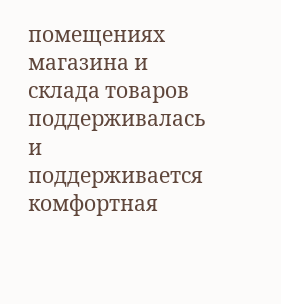помещениях магазина и склада товаров поддерживалась и поддерживается комфортная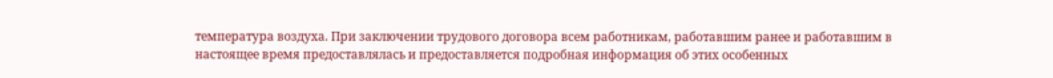температура воздуха. При заключении трудового договора всем работникам, работавшим ранее и работавшим в настоящее время предоставлялась и предоставляется подробная информация об этих особенных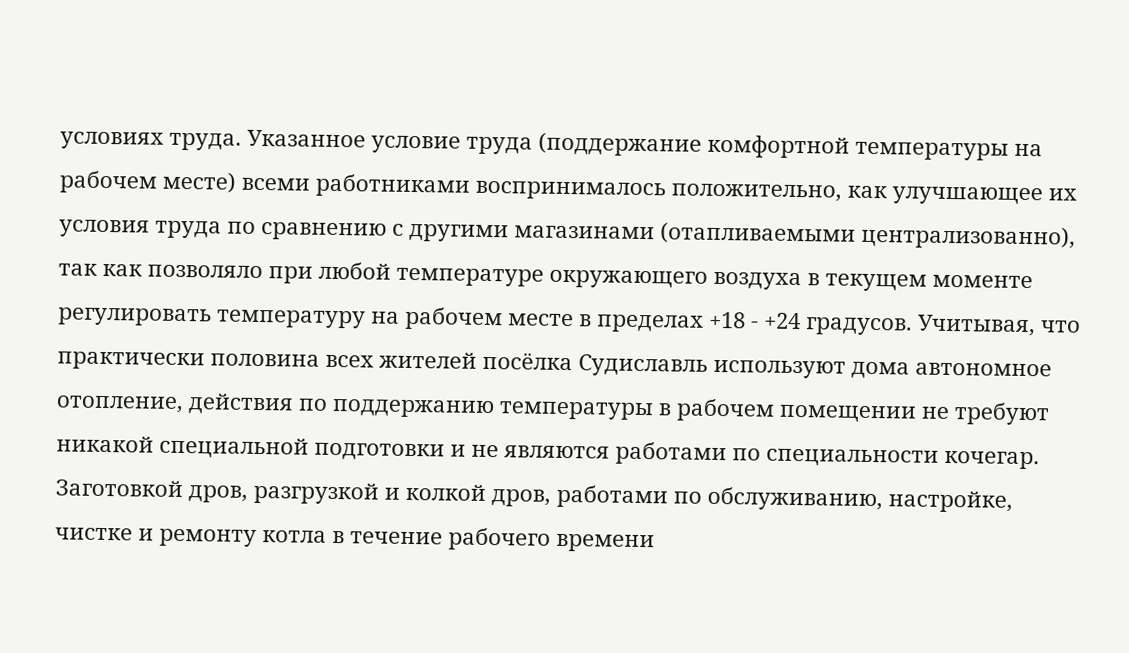условиях труда. Указанное условие труда (поддержание комфортной температуры на рабочем месте) всеми работниками воспринималось положительно, как улучшающее их условия труда по сравнению с другими магазинами (отапливаемыми централизованно), так как позволяло при любой температуре окружающего воздуха в текущем моменте регулировать температуру на рабочем месте в пределах +18 - +24 градусов. Учитывая, что практически половина всех жителей посёлка Судиславль используют дома автономное отопление, действия по поддержанию температуры в рабочем помещении не требуют никакой специальной подготовки и не являются работами по специальности кочегар. Заготовкой дров, разгрузкой и колкой дров, работами по обслуживанию, настройке, чистке и ремонту котла в течение рабочего времени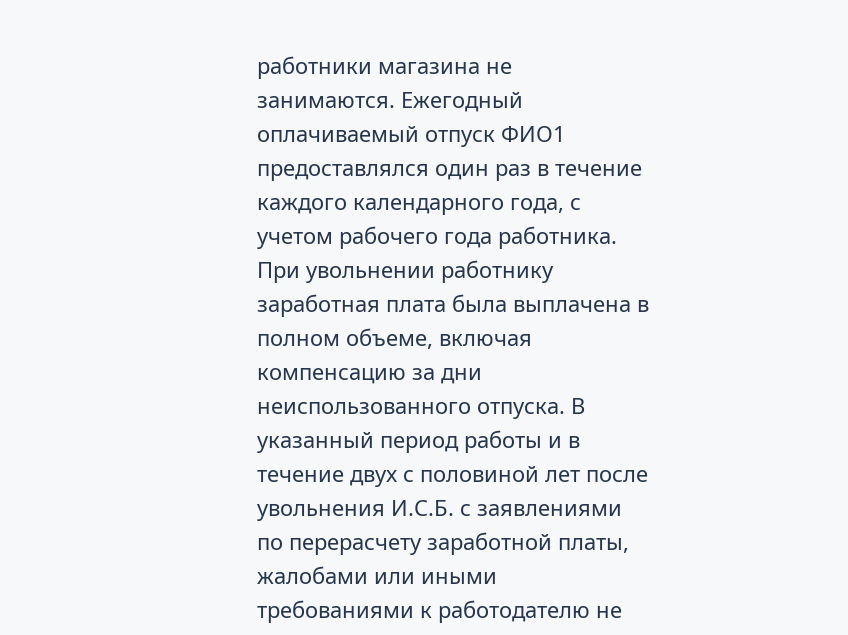работники магазина не занимаются. Ежегодный оплачиваемый отпуск ФИО1 предоставлялся один раз в течение каждого календарного года, с учетом рабочего года работника. При увольнении работнику заработная плата была выплачена в полном объеме, включая компенсацию за дни неиспользованного отпуска. В указанный период работы и в течение двух с половиной лет после увольнения И.С.Б. с заявлениями по перерасчету заработной платы, жалобами или иными требованиями к работодателю не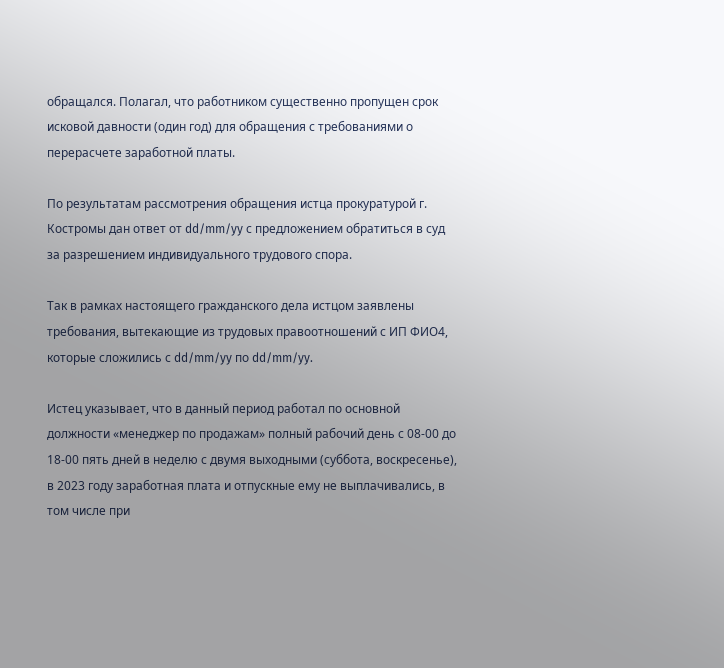обращался. Полагал, что работником существенно пропущен срок исковой давности (один год) для обращения с требованиями о перерасчете заработной платы.

По результатам рассмотрения обращения истца прокуратурой г. Костромы дан ответ от dd/mm/yy с предложением обратиться в суд за разрешением индивидуального трудового спора.

Так в рамках настоящего гражданского дела истцом заявлены требования, вытекающие из трудовых правоотношений с ИП ФИО4, которые сложились с dd/mm/yy по dd/mm/yy.

Истец указывает, что в данный период работал по основной должности «менеджер по продажам» полный рабочий день с 08-00 до 18-00 пять дней в неделю с двумя выходными (суббота, воскресенье), в 2023 году заработная плата и отпускные ему не выплачивались, в том числе при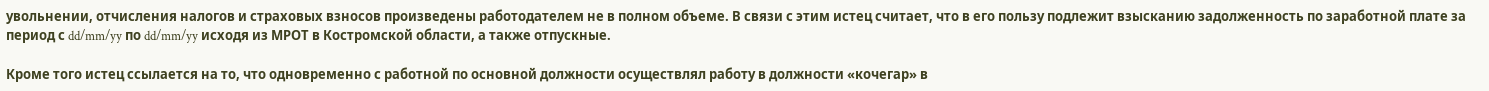увольнении, отчисления налогов и страховых взносов произведены работодателем не в полном объеме. В связи с этим истец считает, что в его пользу подлежит взысканию задолженность по заработной плате за период с dd/mm/yy по dd/mm/yy исходя из МРОТ в Костромской области, а также отпускные.

Кроме того истец ссылается на то, что одновременно с работной по основной должности осуществлял работу в должности «кочегар» в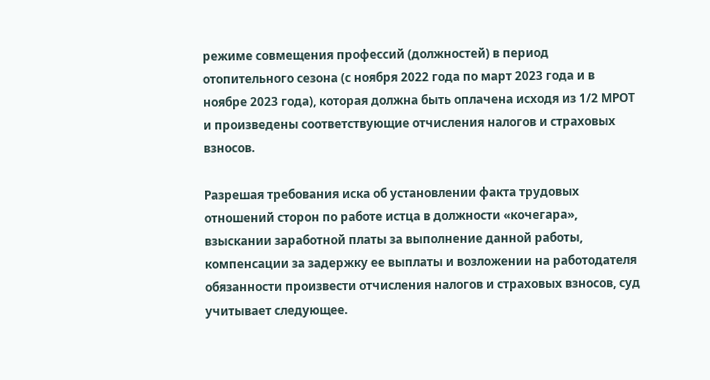режиме совмещения профессий (должностей) в период отопительного сезона (с ноября 2022 года по март 2023 года и в ноябре 2023 года), которая должна быть оплачена исходя из 1/2 МРОТ и произведены соответствующие отчисления налогов и страховых взносов.

Разрешая требования иска об установлении факта трудовых отношений сторон по работе истца в должности «кочегара», взыскании заработной платы за выполнение данной работы, компенсации за задержку ее выплаты и возложении на работодателя обязанности произвести отчисления налогов и страховых взносов, суд учитывает следующее.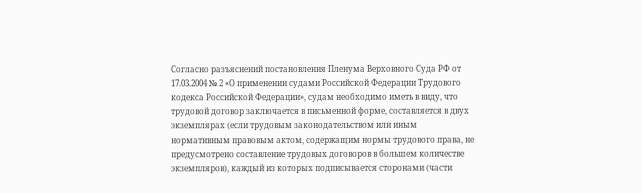Согласно разъяснений постановления Пленума Верховного Суда РФ от 17.03.2004 № 2 «О применении судами Российской Федерации Трудового кодекса Российской Федерации», судам необходимо иметь в виду, что трудовой договор заключается в письменной форме, составляется в двух экземплярах (если трудовым законодательством или иным нормативным правовым актом, содержащим нормы трудового права, не предусмотрено составление трудовых договоров в большем количестве экземпляров), каждый из которых подписывается сторонами (части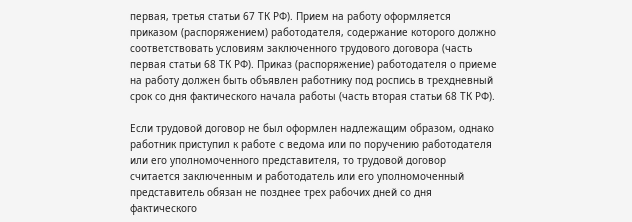первая, третья статьи 67 ТК РФ). Прием на работу оформляется приказом (распоряжением) работодателя, содержание которого должно соответствовать условиям заключенного трудового договора (часть первая статьи 68 ТК РФ). Приказ (распоряжение) работодателя о приеме на работу должен быть объявлен работнику под роспись в трехдневный срок со дня фактического начала работы (часть вторая статьи 68 ТК РФ).

Если трудовой договор не был оформлен надлежащим образом, однако работник приступил к работе с ведома или по поручению работодателя или его уполномоченного представителя, то трудовой договор считается заключенным и работодатель или его уполномоченный представитель обязан не позднее трех рабочих дней со дня фактического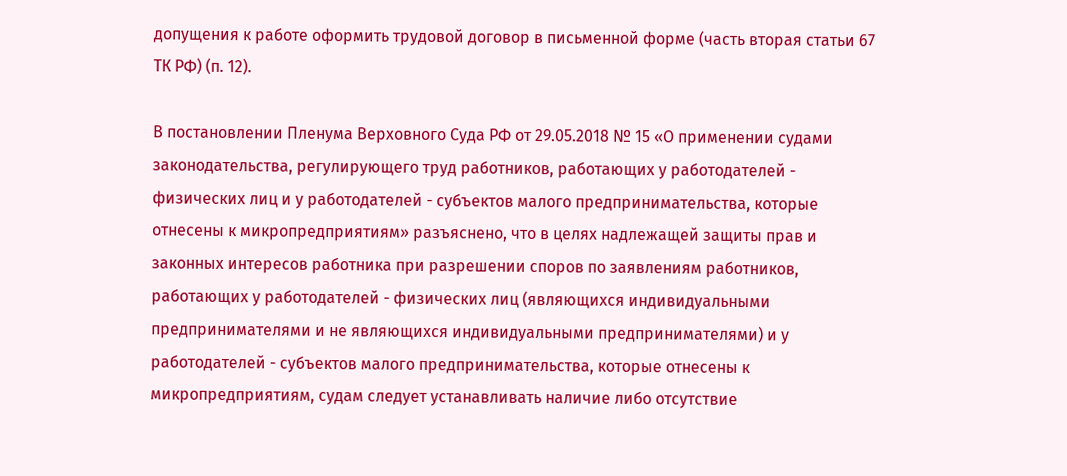допущения к работе оформить трудовой договор в письменной форме (часть вторая статьи 67 ТК РФ) (п. 12).

В постановлении Пленума Верховного Суда РФ от 29.05.2018 № 15 «О применении судами законодательства, регулирующего труд работников, работающих у работодателей - физических лиц и у работодателей - субъектов малого предпринимательства, которые отнесены к микропредприятиям» разъяснено, что в целях надлежащей защиты прав и законных интересов работника при разрешении споров по заявлениям работников, работающих у работодателей - физических лиц (являющихся индивидуальными предпринимателями и не являющихся индивидуальными предпринимателями) и у работодателей - субъектов малого предпринимательства, которые отнесены к микропредприятиям, судам следует устанавливать наличие либо отсутствие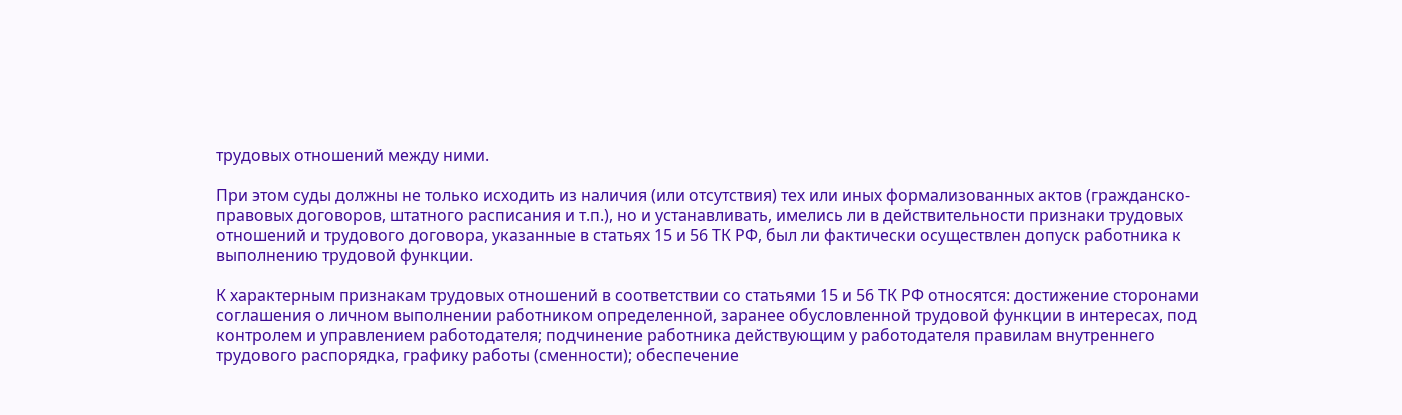трудовых отношений между ними.

При этом суды должны не только исходить из наличия (или отсутствия) тех или иных формализованных актов (гражданско-правовых договоров, штатного расписания и т.п.), но и устанавливать, имелись ли в действительности признаки трудовых отношений и трудового договора, указанные в статьях 15 и 56 ТК РФ, был ли фактически осуществлен допуск работника к выполнению трудовой функции.

К характерным признакам трудовых отношений в соответствии со статьями 15 и 56 ТК РФ относятся: достижение сторонами соглашения о личном выполнении работником определенной, заранее обусловленной трудовой функции в интересах, под контролем и управлением работодателя; подчинение работника действующим у работодателя правилам внутреннего трудового распорядка, графику работы (сменности); обеспечение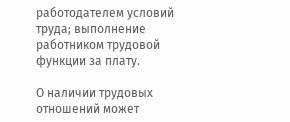работодателем условий труда; выполнение работником трудовой функции за плату.

О наличии трудовых отношений может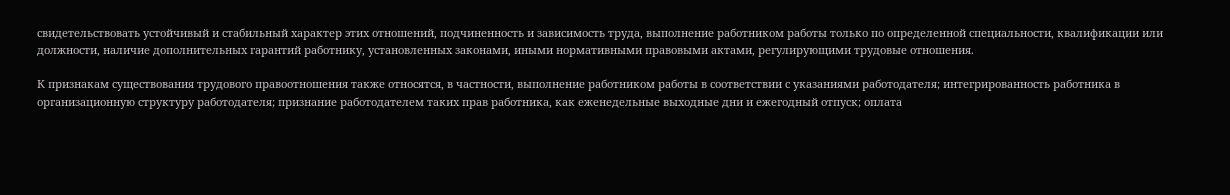свидетельствовать устойчивый и стабильный характер этих отношений, подчиненность и зависимость труда, выполнение работником работы только по определенной специальности, квалификации или должности, наличие дополнительных гарантий работнику, установленных законами, иными нормативными правовыми актами, регулирующими трудовые отношения.

К признакам существования трудового правоотношения также относятся, в частности, выполнение работником работы в соответствии с указаниями работодателя; интегрированность работника в организационную структуру работодателя; признание работодателем таких прав работника, как еженедельные выходные дни и ежегодный отпуск; оплата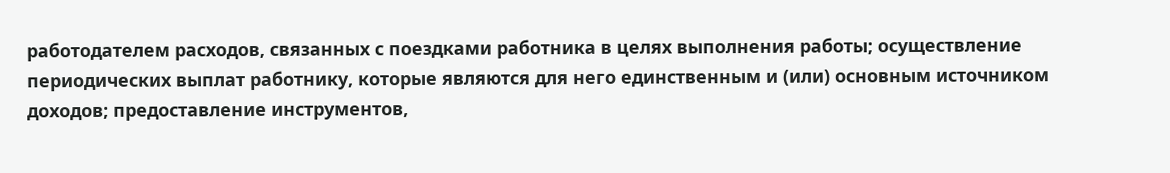работодателем расходов, связанных с поездками работника в целях выполнения работы; осуществление периодических выплат работнику, которые являются для него единственным и (или) основным источником доходов; предоставление инструментов,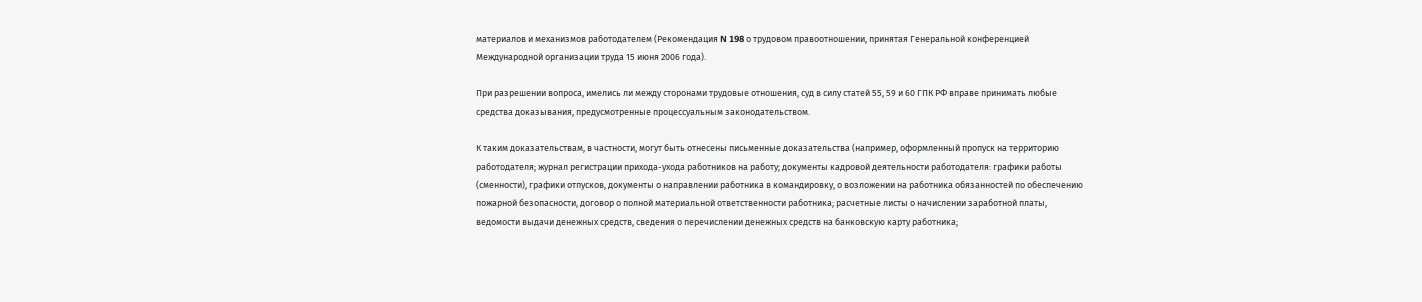материалов и механизмов работодателем (Рекомендация N 198 о трудовом правоотношении, принятая Генеральной конференцией Международной организации труда 15 июня 2006 года).

При разрешении вопроса, имелись ли между сторонами трудовые отношения, суд в силу статей 55, 59 и 60 ГПК РФ вправе принимать любые средства доказывания, предусмотренные процессуальным законодательством.

К таким доказательствам, в частности, могут быть отнесены письменные доказательства (например, оформленный пропуск на территорию работодателя; журнал регистрации прихода-ухода работников на работу; документы кадровой деятельности работодателя: графики работы (сменности), графики отпусков, документы о направлении работника в командировку, о возложении на работника обязанностей по обеспечению пожарной безопасности, договор о полной материальной ответственности работника; расчетные листы о начислении заработной платы, ведомости выдачи денежных средств, сведения о перечислении денежных средств на банковскую карту работника;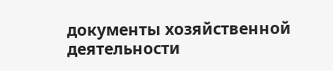документы хозяйственной деятельности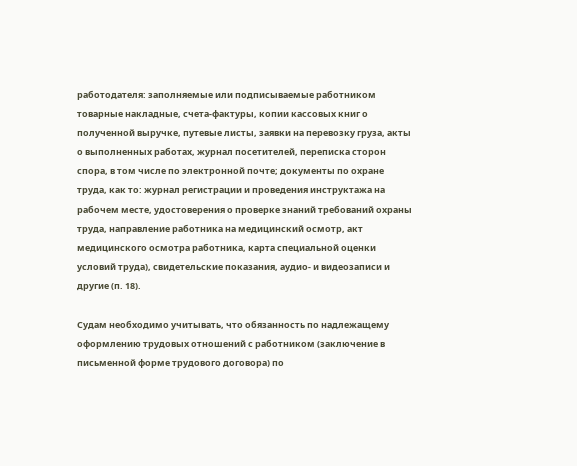работодателя: заполняемые или подписываемые работником товарные накладные, счета-фактуры, копии кассовых книг о полученной выручке, путевые листы, заявки на перевозку груза, акты о выполненных работах, журнал посетителей, переписка сторон спора, в том числе по электронной почте; документы по охране труда, как то: журнал регистрации и проведения инструктажа на рабочем месте, удостоверения о проверке знаний требований охраны труда, направление работника на медицинский осмотр, акт медицинского осмотра работника, карта специальной оценки условий труда), свидетельские показания, аудио- и видеозаписи и другие (п. 18).

Судам необходимо учитывать, что обязанность по надлежащему оформлению трудовых отношений с работником (заключение в письменной форме трудового договора) по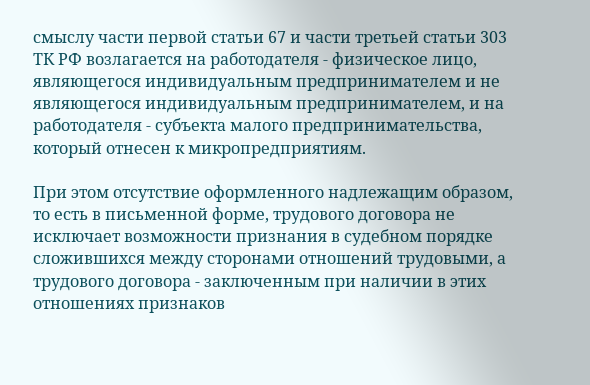смыслу части первой статьи 67 и части третьей статьи 303 ТК РФ возлагается на работодателя - физическое лицо, являющегося индивидуальным предпринимателем и не являющегося индивидуальным предпринимателем, и на работодателя - субъекта малого предпринимательства, который отнесен к микропредприятиям.

При этом отсутствие оформленного надлежащим образом, то есть в письменной форме, трудового договора не исключает возможности признания в судебном порядке сложившихся между сторонами отношений трудовыми, а трудового договора - заключенным при наличии в этих отношениях признаков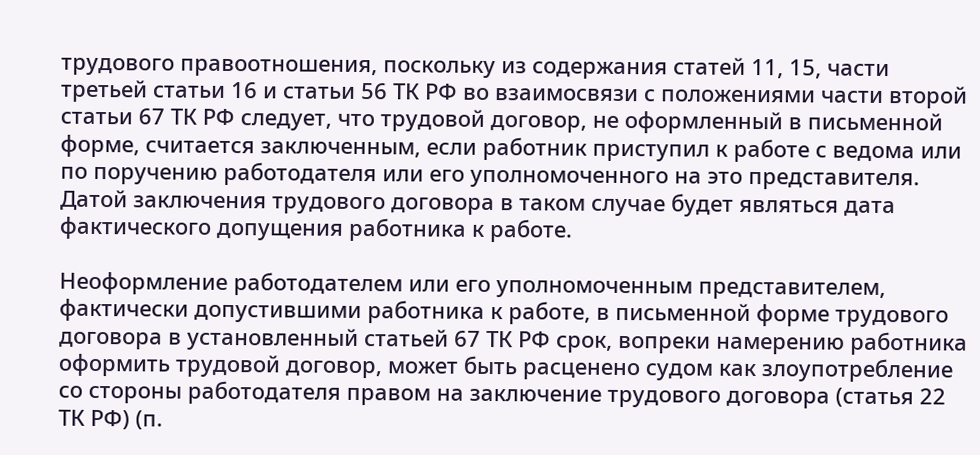трудового правоотношения, поскольку из содержания статей 11, 15, части третьей статьи 16 и статьи 56 ТК РФ во взаимосвязи с положениями части второй статьи 67 ТК РФ следует, что трудовой договор, не оформленный в письменной форме, считается заключенным, если работник приступил к работе с ведома или по поручению работодателя или его уполномоченного на это представителя. Датой заключения трудового договора в таком случае будет являться дата фактического допущения работника к работе.

Неоформление работодателем или его уполномоченным представителем, фактически допустившими работника к работе, в письменной форме трудового договора в установленный статьей 67 ТК РФ срок, вопреки намерению работника оформить трудовой договор, может быть расценено судом как злоупотребление со стороны работодателя правом на заключение трудового договора (статья 22 ТК РФ) (п.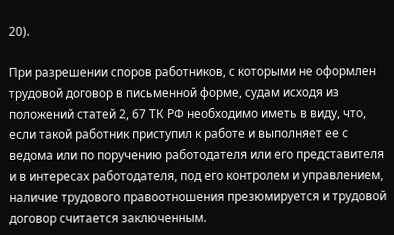20).

При разрешении споров работников, с которыми не оформлен трудовой договор в письменной форме, судам исходя из положений статей 2, 67 ТК РФ необходимо иметь в виду, что, если такой работник приступил к работе и выполняет ее с ведома или по поручению работодателя или его представителя и в интересах работодателя, под его контролем и управлением, наличие трудового правоотношения презюмируется и трудовой договор считается заключенным.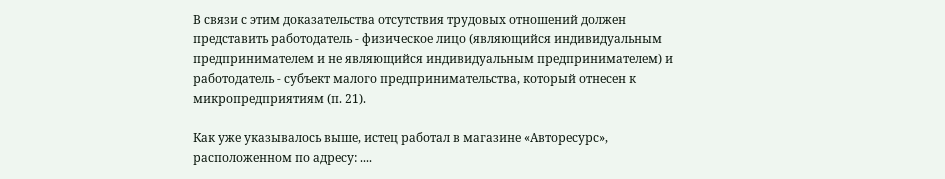В связи с этим доказательства отсутствия трудовых отношений должен представить работодатель - физическое лицо (являющийся индивидуальным предпринимателем и не являющийся индивидуальным предпринимателем) и работодатель - субъект малого предпринимательства, который отнесен к микропредприятиям (п. 21).

Как уже указывалось выше, истец работал в магазине «Авторесурс», расположенном по адресу: ....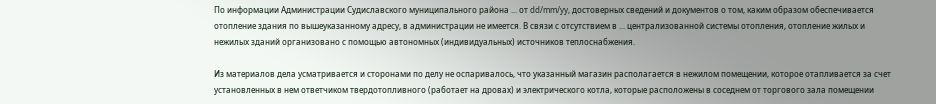По информации Администрации Судиславского муниципального района ... от dd/mm/yy, достоверных сведений и документов о том, каким образом обеспечивается отопление здания по вышеуказанному адресу, в администрации не имеется. В связи с отсутствием в ... централизованной системы отопления, отопление жилых и нежилых зданий организовано с помощью автономных (индивидуальных) источников теплоснабжения.

Из материалов дела усматривается и сторонами по делу не оспаривалось, что указанный магазин располагается в нежилом помещении, которое отапливается за счет установленных в нем ответчиком твердотопливного (работает на дровах) и электрического котла, которые расположены в соседнем от торгового зала помещении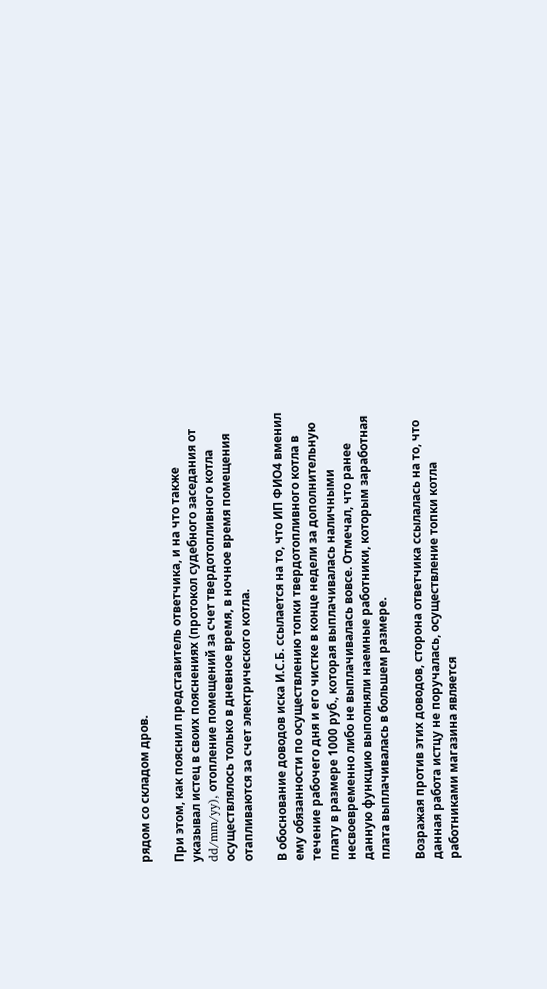рядом со складом дров.

При этом, как пояснил представитель ответчика, и на что также указывал истец в своих пояснениях (протокол судебного заседания от dd/mm/yy), отопление помещений за счет твердотопливного котла осуществлялось только в дневное время, в ночное время помещения отапливаются за счет электрического котла.

В обоснование доводов иска И.С.Б. ссылается на то, что ИП ФИО4 вменил ему обязанности по осуществлению топки твердотопливного котла в течение рабочего дня и его чистке в конце недели за дополнительную плату в размере 1000 руб., которая выплачивалась наличными несвоевременно либо не выплачивалась вовсе. Отмечал, что ранее данную функцию выполняли наемные работники, которым заработная плата выплачивалась в большем размере.

Возражая против этих доводов, сторона ответчика ссылалась на то, что данная работа истцу не поручалась, осуществление топки котла работниками магазина является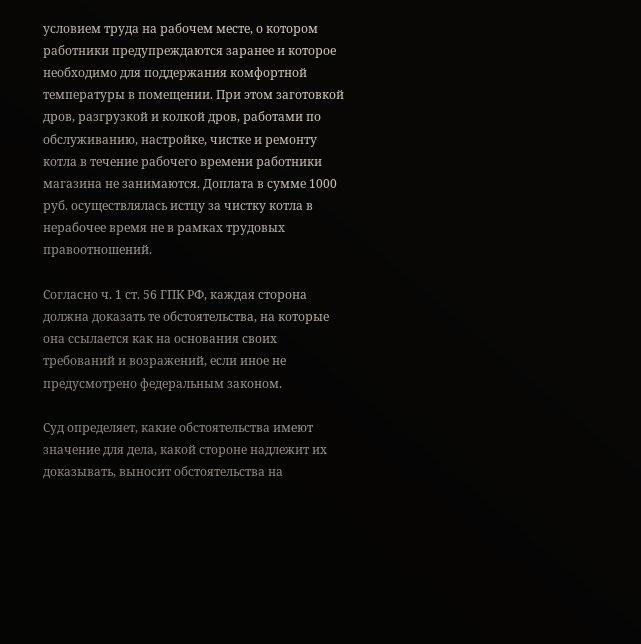условием труда на рабочем месте, о котором работники предупреждаются заранее и которое необходимо для поддержания комфортной температуры в помещении. При этом заготовкой дров, разгрузкой и колкой дров, работами по обслуживанию, настройке, чистке и ремонту котла в течение рабочего времени работники магазина не занимаются. Доплата в сумме 1000 руб. осуществлялась истцу за чистку котла в нерабочее время не в рамках трудовых правоотношений.

Согласно ч. 1 ст. 56 ГПК РФ, каждая сторона должна доказать те обстоятельства, на которые она ссылается как на основания своих требований и возражений, если иное не предусмотрено федеральным законом.

Суд определяет, какие обстоятельства имеют значение для дела, какой стороне надлежит их доказывать, выносит обстоятельства на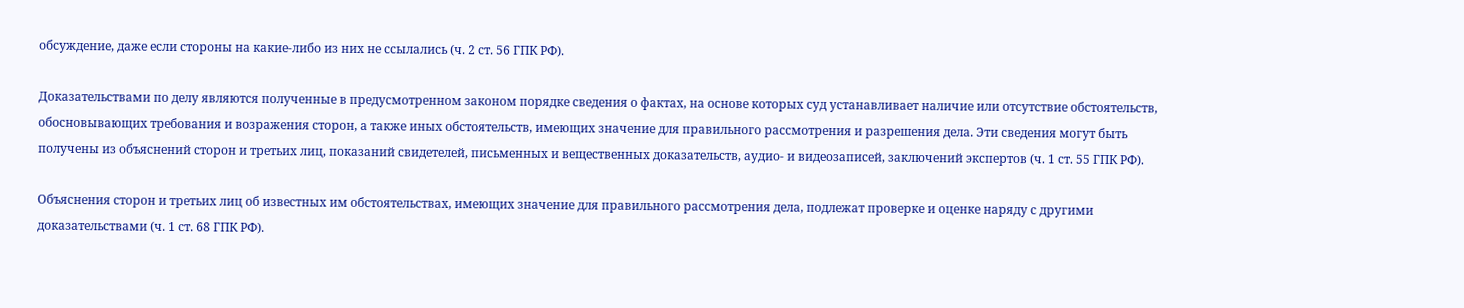обсуждение, даже если стороны на какие-либо из них не ссылались (ч. 2 ст. 56 ГПК РФ).

Доказательствами по делу являются полученные в предусмотренном законом порядке сведения о фактах, на основе которых суд устанавливает наличие или отсутствие обстоятельств, обосновывающих требования и возражения сторон, а также иных обстоятельств, имеющих значение для правильного рассмотрения и разрешения дела. Эти сведения могут быть получены из объяснений сторон и третьих лиц, показаний свидетелей, письменных и вещественных доказательств, аудио- и видеозаписей, заключений экспертов (ч. 1 ст. 55 ГПК РФ).

Объяснения сторон и третьих лиц об известных им обстоятельствах, имеющих значение для правильного рассмотрения дела, подлежат проверке и оценке наряду с другими доказательствами (ч. 1 ст. 68 ГПК РФ).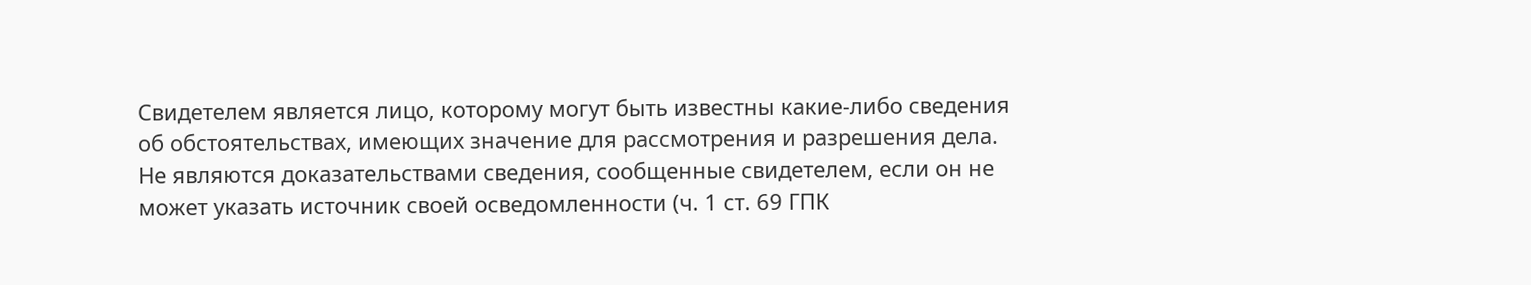Свидетелем является лицо, которому могут быть известны какие-либо сведения об обстоятельствах, имеющих значение для рассмотрения и разрешения дела. Не являются доказательствами сведения, сообщенные свидетелем, если он не может указать источник своей осведомленности (ч. 1 ст. 69 ГПК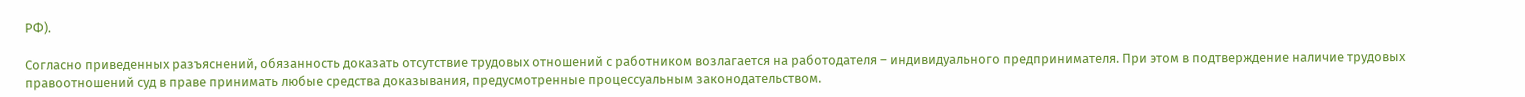РФ).

Согласно приведенных разъяснений, обязанность доказать отсутствие трудовых отношений с работником возлагается на работодателя – индивидуального предпринимателя. При этом в подтверждение наличие трудовых правоотношений суд в праве принимать любые средства доказывания, предусмотренные процессуальным законодательством.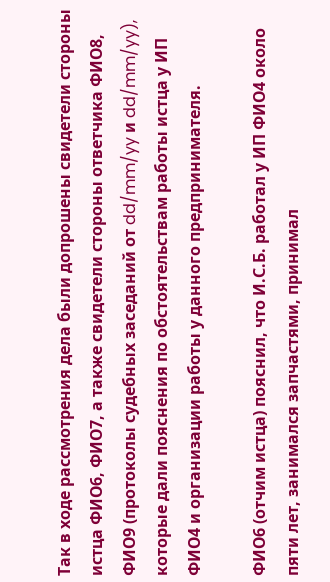Так в ходе рассмотрения дела были допрошены свидетели стороны истца ФИО6, ФИО7, а также свидетели стороны ответчика ФИО8, ФИО9 (протоколы судебных заседаний от dd/mm/yy и dd/mm/yy), которые дали пояснения по обстоятельствам работы истца у ИП ФИО4 и организации работы у данного предпринимателя.

ФИО6 (отчим истца) пояснил, что И.С.Б. работал у ИП ФИО4 около пяти лет, занимался запчастями, принимал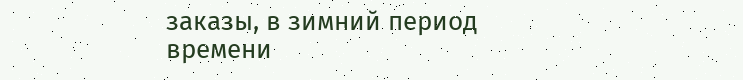заказы, в зимний период времени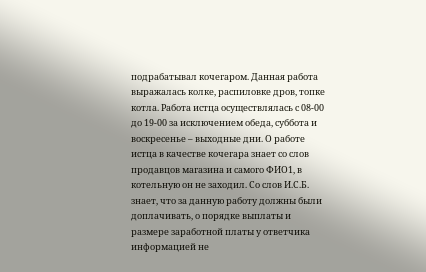подрабатывал кочегаром. Данная работа выражалась колке, распиловке дров, топке котла. Работа истца осуществлялась с 08-00 до 19-00 за исключением обеда, суббота и воскресенье – выходные дни. О работе истца в качестве кочегара знает со слов продавцов магазина и самого ФИО1, в котельную он не заходил. Со слов И.С.Б. знает, что за данную работу должны были доплачивать, о порядке выплаты и размере заработной платы у ответчика информацией не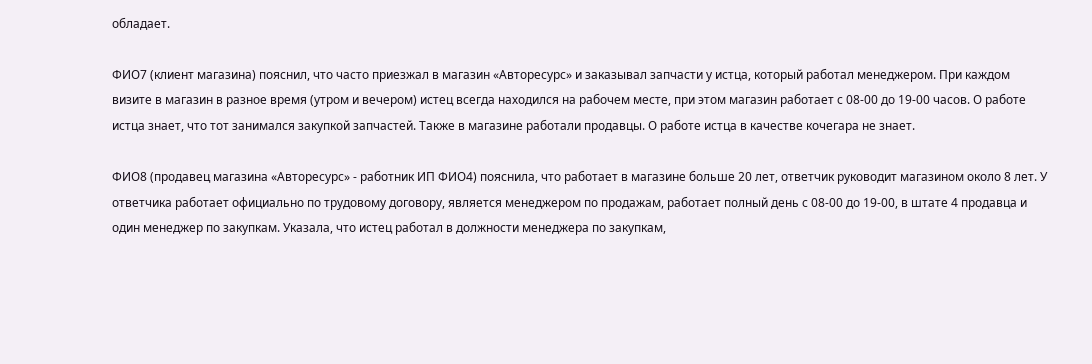обладает.

ФИО7 (клиент магазина) пояснил, что часто приезжал в магазин «Авторесурс» и заказывал запчасти у истца, который работал менеджером. При каждом визите в магазин в разное время (утром и вечером) истец всегда находился на рабочем месте, при этом магазин работает с 08-00 до 19-00 часов. О работе истца знает, что тот занимался закупкой запчастей. Также в магазине работали продавцы. О работе истца в качестве кочегара не знает.

ФИО8 (продавец магазина «Авторесурс» - работник ИП ФИО4) пояснила, что работает в магазине больше 20 лет, ответчик руководит магазином около 8 лет. У ответчика работает официально по трудовому договору, является менеджером по продажам, работает полный день с 08-00 до 19-00, в штате 4 продавца и один менеджер по закупкам. Указала, что истец работал в должности менеджера по закупкам,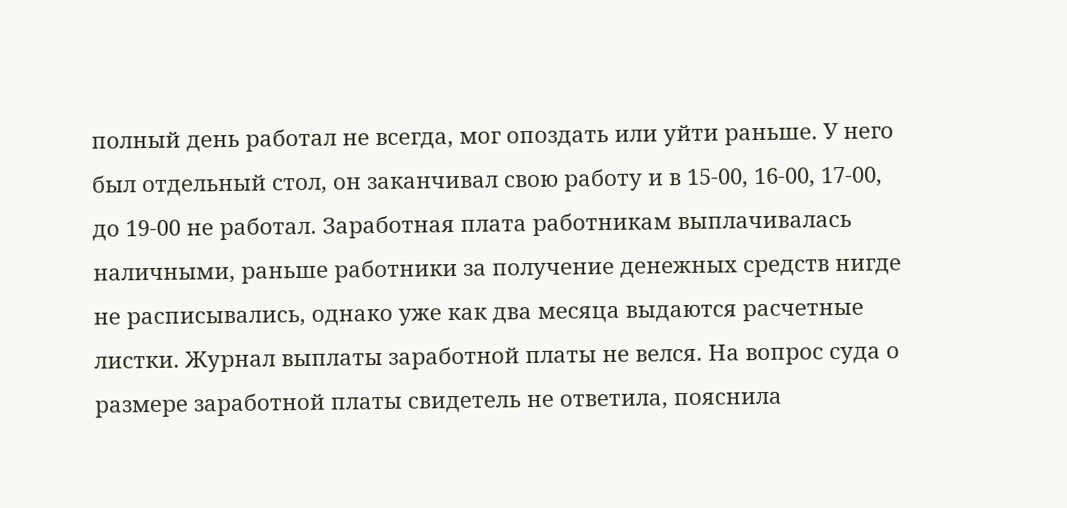полный день работал не всегда, мог опоздать или уйти раньше. У него был отдельный стол, он заканчивал свою работу и в 15-00, 16-00, 17-00, до 19-00 не работал. Заработная плата работникам выплачивалась наличными, раньше работники за получение денежных средств нигде не расписывались, однако уже как два месяца выдаются расчетные листки. Журнал выплаты заработной платы не велся. На вопрос суда о размере заработной платы свидетель не ответила, пояснила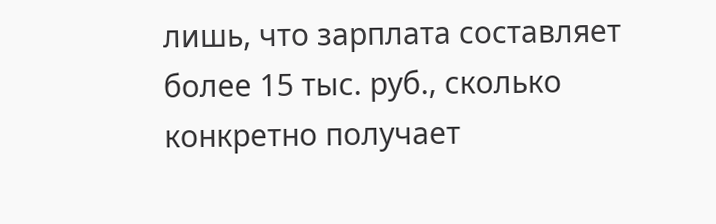лишь, что зарплата составляет более 15 тыс. руб., сколько конкретно получает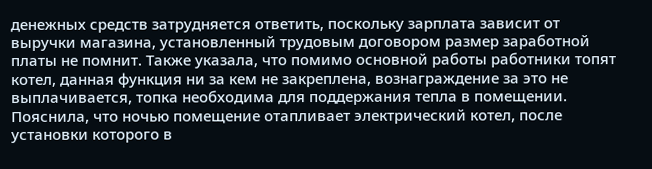денежных средств затрудняется ответить, поскольку зарплата зависит от выручки магазина, установленный трудовым договором размер заработной платы не помнит. Также указала, что помимо основной работы работники топят котел, данная функция ни за кем не закреплена, вознаграждение за это не выплачивается, топка необходима для поддержания тепла в помещении. Пояснила, что ночью помещение отапливает электрический котел, после установки которого в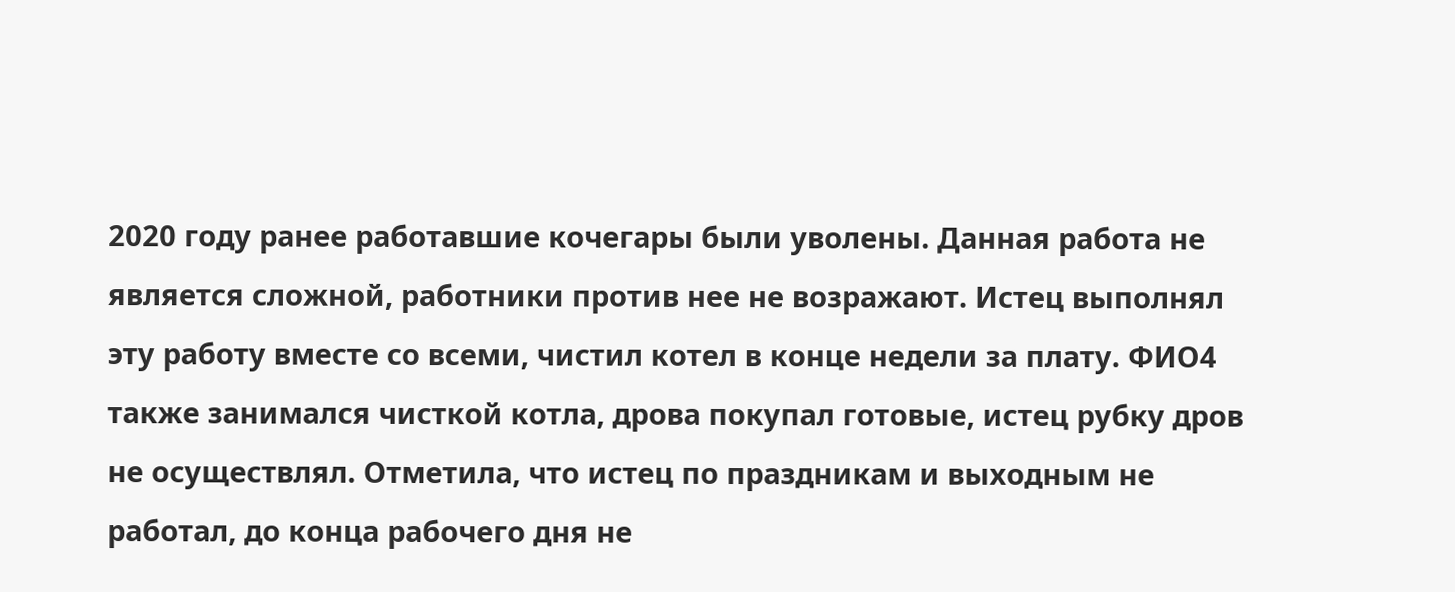2020 году ранее работавшие кочегары были уволены. Данная работа не является сложной, работники против нее не возражают. Истец выполнял эту работу вместе со всеми, чистил котел в конце недели за плату. ФИО4 также занимался чисткой котла, дрова покупал готовые, истец рубку дров не осуществлял. Отметила, что истец по праздникам и выходным не работал, до конца рабочего дня не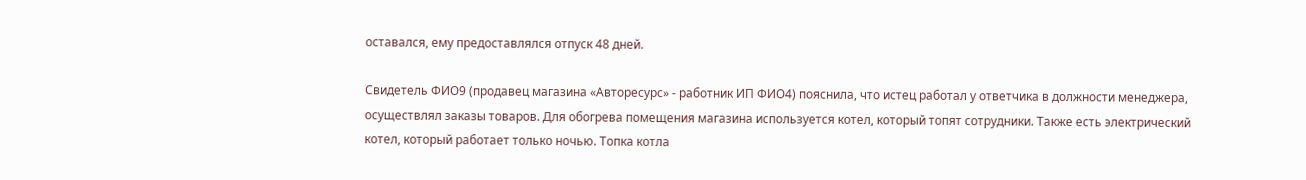оставался, ему предоставлялся отпуск 48 дней.

Свидетель ФИО9 (продавец магазина «Авторесурс» - работник ИП ФИО4) пояснила, что истец работал у ответчика в должности менеджера, осуществлял заказы товаров. Для обогрева помещения магазина используется котел, который топят сотрудники. Также есть электрический котел, который работает только ночью. Топка котла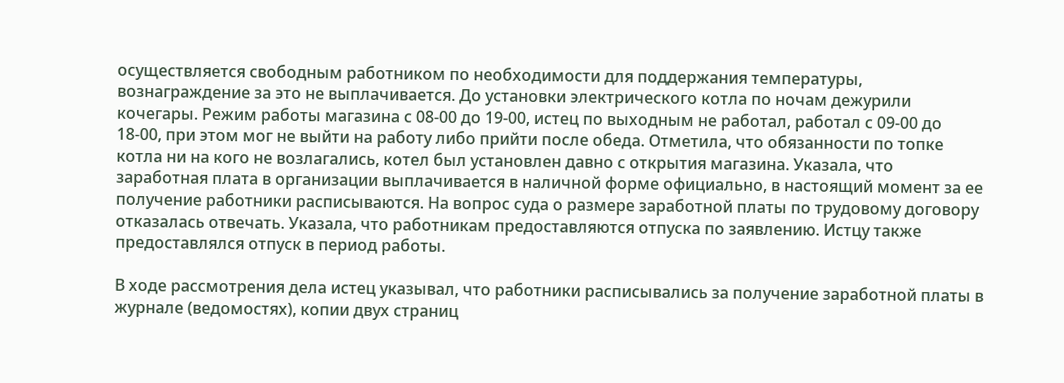осуществляется свободным работником по необходимости для поддержания температуры, вознаграждение за это не выплачивается. До установки электрического котла по ночам дежурили кочегары. Режим работы магазина с 08-00 до 19-00, истец по выходным не работал, работал с 09-00 до 18-00, при этом мог не выйти на работу либо прийти после обеда. Отметила, что обязанности по топке котла ни на кого не возлагались, котел был установлен давно с открытия магазина. Указала, что заработная плата в организации выплачивается в наличной форме официально, в настоящий момент за ее получение работники расписываются. На вопрос суда о размере заработной платы по трудовому договору отказалась отвечать. Указала, что работникам предоставляются отпуска по заявлению. Истцу также предоставлялся отпуск в период работы.

В ходе рассмотрения дела истец указывал, что работники расписывались за получение заработной платы в журнале (ведомостях), копии двух страниц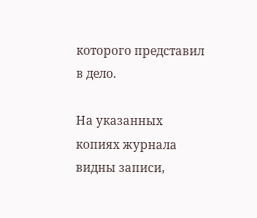которого представил в дело.

На указанных копиях журнала видны записи,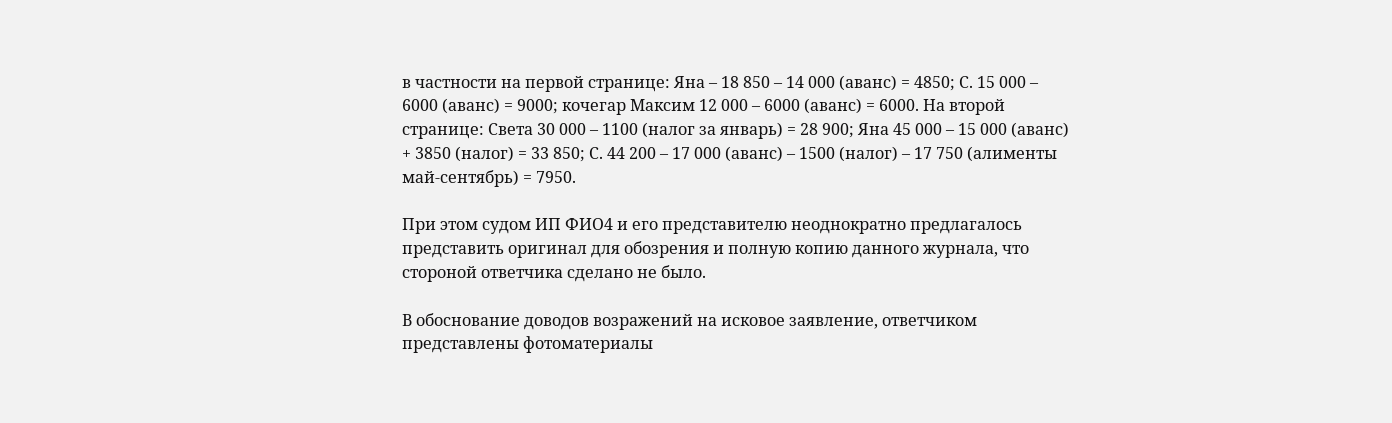в частности на первой странице: Яна – 18 850 – 14 000 (аванс) = 4850; С. 15 000 – 6000 (аванс) = 9000; кочегар Максим 12 000 – 6000 (аванс) = 6000. На второй странице: Света 30 000 – 1100 (налог за январь) = 28 900; Яна 45 000 – 15 000 (аванс) + 3850 (налог) = 33 850; С. 44 200 – 17 000 (аванс) – 1500 (налог) – 17 750 (алименты май-сентябрь) = 7950.

При этом судом ИП ФИО4 и его представителю неоднократно предлагалось представить оригинал для обозрения и полную копию данного журнала, что стороной ответчика сделано не было.

В обоснование доводов возражений на исковое заявление, ответчиком представлены фотоматериалы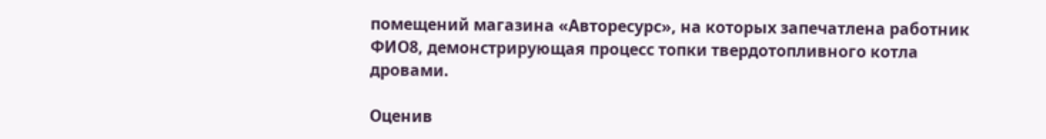помещений магазина «Авторесурс», на которых запечатлена работник ФИО8, демонстрирующая процесс топки твердотопливного котла дровами.

Оценив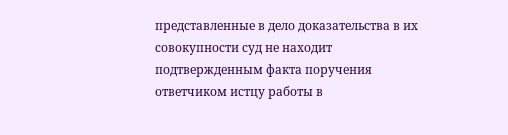представленные в дело доказательства в их совокупности суд не находит подтвержденным факта поручения ответчиком истцу работы в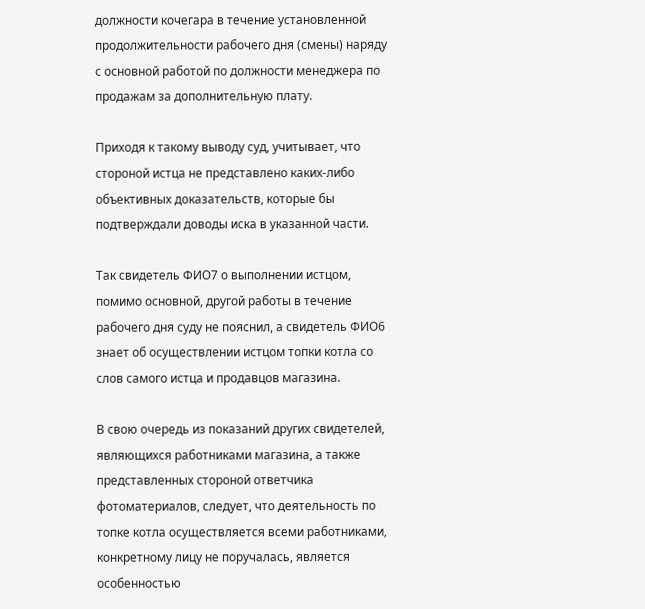должности кочегара в течение установленной продолжительности рабочего дня (смены) наряду с основной работой по должности менеджера по продажам за дополнительную плату.

Приходя к такому выводу суд, учитывает, что стороной истца не представлено каких-либо объективных доказательств, которые бы подтверждали доводы иска в указанной части.

Так свидетель ФИО7 о выполнении истцом, помимо основной, другой работы в течение рабочего дня суду не пояснил, а свидетель ФИО6 знает об осуществлении истцом топки котла со слов самого истца и продавцов магазина.

В свою очередь из показаний других свидетелей, являющихся работниками магазина, а также представленных стороной ответчика фотоматериалов, следует, что деятельность по топке котла осуществляется всеми работниками, конкретному лицу не поручалась, является особенностью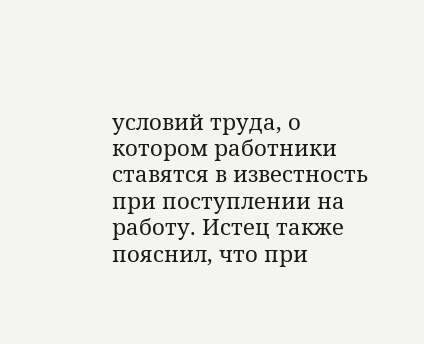условий труда, о котором работники ставятся в известность при поступлении на работу. Истец также пояснил, что при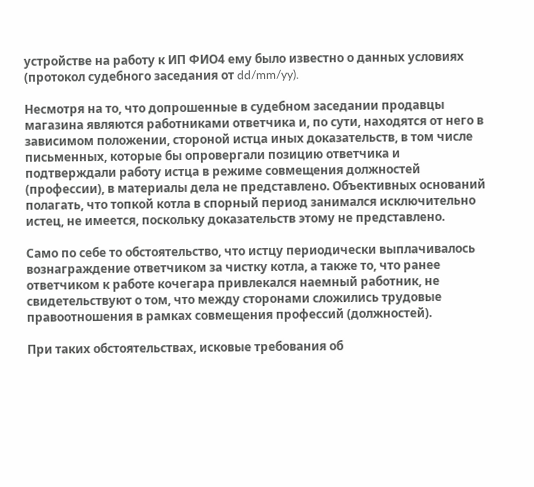устройстве на работу к ИП ФИО4 ему было известно о данных условиях (протокол судебного заседания от dd/mm/yy).

Несмотря на то, что допрошенные в судебном заседании продавцы магазина являются работниками ответчика и, по сути, находятся от него в зависимом положении, стороной истца иных доказательств, в том числе письменных, которые бы опровергали позицию ответчика и подтверждали работу истца в режиме совмещения должностей (профессии), в материалы дела не представлено. Объективных оснований полагать, что топкой котла в спорный период занимался исключительно истец, не имеется, поскольку доказательств этому не представлено.

Само по себе то обстоятельство, что истцу периодически выплачивалось вознаграждение ответчиком за чистку котла, а также то, что ранее ответчиком к работе кочегара привлекался наемный работник, не свидетельствуют о том, что между сторонами сложились трудовые правоотношения в рамках совмещения профессий (должностей).

При таких обстоятельствах, исковые требования об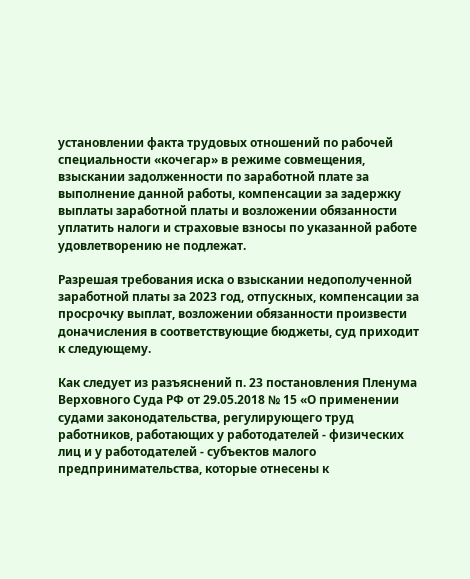установлении факта трудовых отношений по рабочей специальности «кочегар» в режиме совмещения, взыскании задолженности по заработной плате за выполнение данной работы, компенсации за задержку выплаты заработной платы и возложении обязанности уплатить налоги и страховые взносы по указанной работе удовлетворению не подлежат.

Разрешая требования иска о взыскании недополученной заработной платы за 2023 год, отпускных, компенсации за просрочку выплат, возложении обязанности произвести доначисления в соответствующие бюджеты, суд приходит к следующему.

Как следует из разъяснений п. 23 постановления Пленума Верховного Суда РФ от 29.05.2018 № 15 «О применении судами законодательства, регулирующего труд работников, работающих у работодателей - физических лиц и у работодателей - субъектов малого предпринимательства, которые отнесены к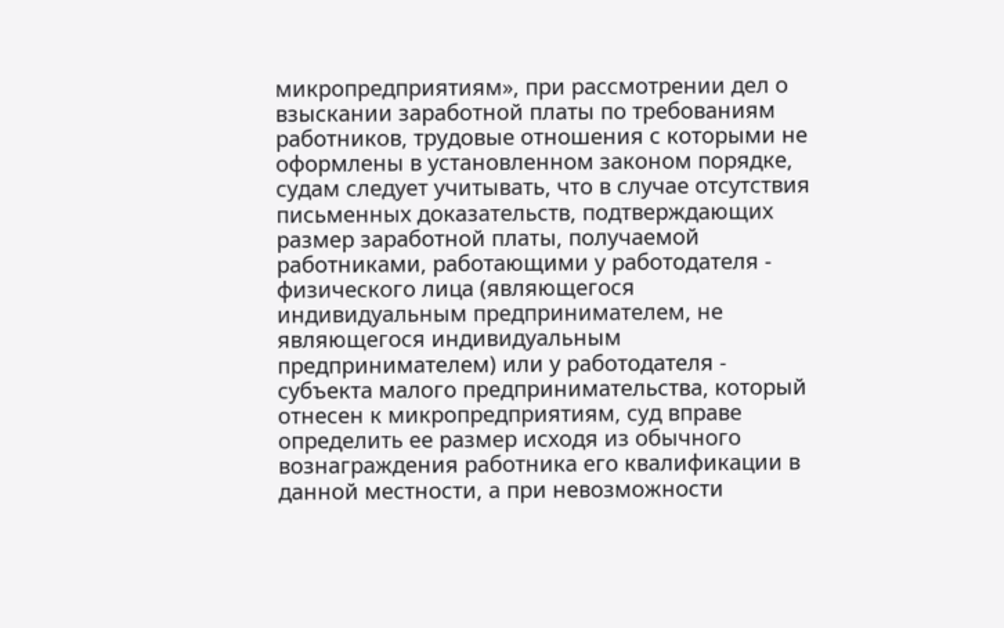микропредприятиям», при рассмотрении дел о взыскании заработной платы по требованиям работников, трудовые отношения с которыми не оформлены в установленном законом порядке, судам следует учитывать, что в случае отсутствия письменных доказательств, подтверждающих размер заработной платы, получаемой работниками, работающими у работодателя - физического лица (являющегося индивидуальным предпринимателем, не являющегося индивидуальным предпринимателем) или у работодателя - субъекта малого предпринимательства, который отнесен к микропредприятиям, суд вправе определить ее размер исходя из обычного вознаграждения работника его квалификации в данной местности, а при невозможности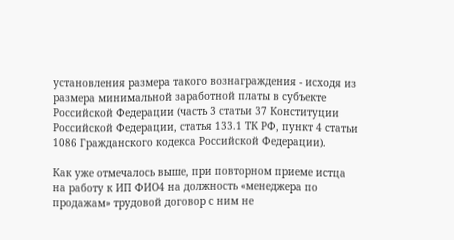установления размера такого вознаграждения - исходя из размера минимальной заработной платы в субъекте Российской Федерации (часть 3 статьи 37 Конституции Российской Федерации, статья 133.1 ТК РФ, пункт 4 статьи 1086 Гражданского кодекса Российской Федерации).

Как уже отмечалось выше, при повторном приеме истца на работу к ИП ФИО4 на должность «менеджера по продажам» трудовой договор с ним не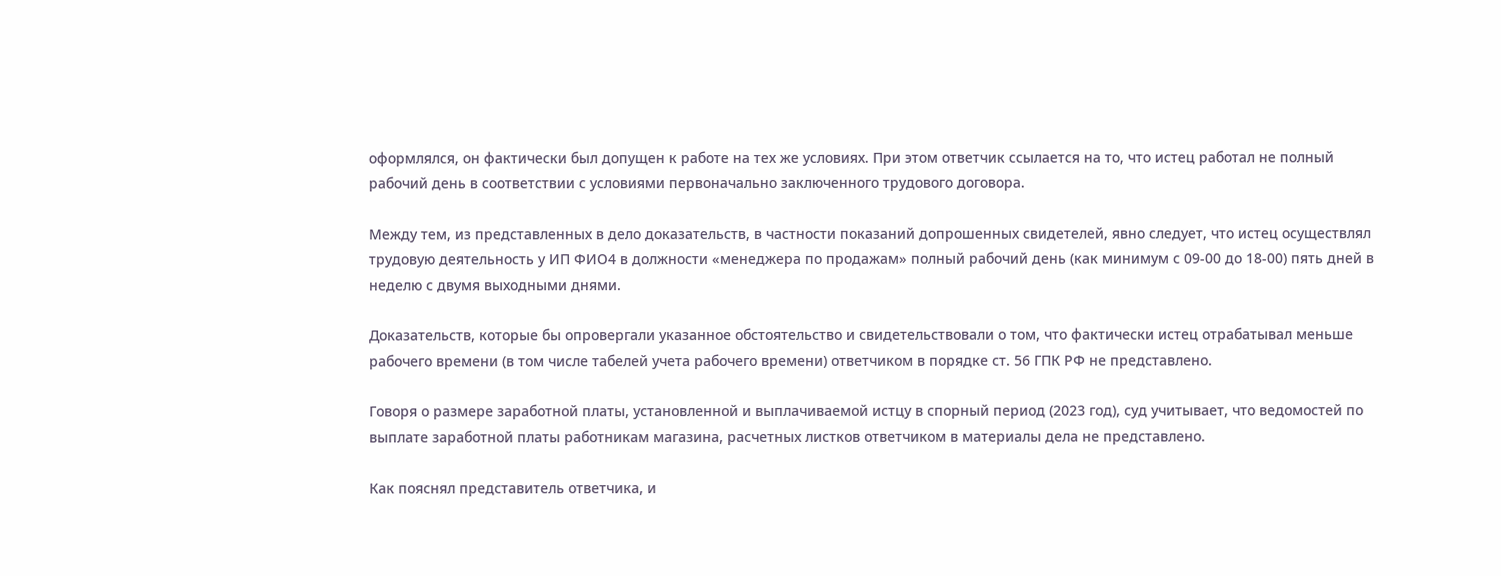оформлялся, он фактически был допущен к работе на тех же условиях. При этом ответчик ссылается на то, что истец работал не полный рабочий день в соответствии с условиями первоначально заключенного трудового договора.

Между тем, из представленных в дело доказательств, в частности показаний допрошенных свидетелей, явно следует, что истец осуществлял трудовую деятельность у ИП ФИО4 в должности «менеджера по продажам» полный рабочий день (как минимум с 09-00 до 18-00) пять дней в неделю с двумя выходными днями.

Доказательств, которые бы опровергали указанное обстоятельство и свидетельствовали о том, что фактически истец отрабатывал меньше рабочего времени (в том числе табелей учета рабочего времени) ответчиком в порядке ст. 56 ГПК РФ не представлено.

Говоря о размере заработной платы, установленной и выплачиваемой истцу в спорный период (2023 год), суд учитывает, что ведомостей по выплате заработной платы работникам магазина, расчетных листков ответчиком в материалы дела не представлено.

Как пояснял представитель ответчика, и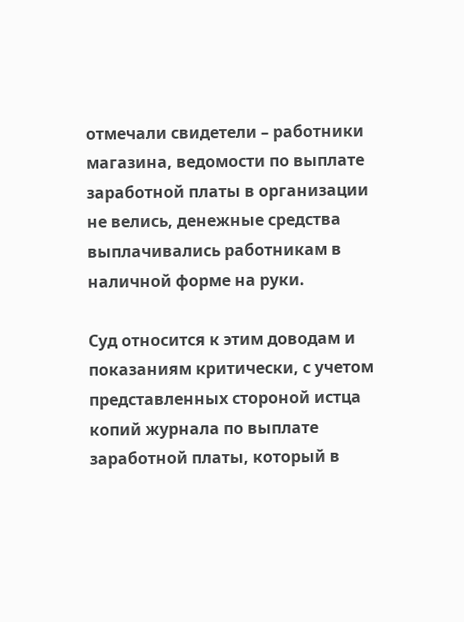отмечали свидетели – работники магазина, ведомости по выплате заработной платы в организации не велись, денежные средства выплачивались работникам в наличной форме на руки.

Суд относится к этим доводам и показаниям критически, с учетом представленных стороной истца копий журнала по выплате заработной платы, который в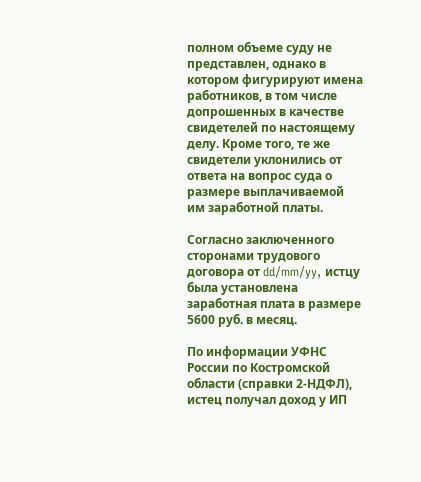полном объеме суду не представлен, однако в котором фигурируют имена работников, в том числе допрошенных в качестве свидетелей по настоящему делу. Кроме того, те же свидетели уклонились от ответа на вопрос суда о размере выплачиваемой им заработной платы.

Согласно заключенного сторонами трудового договора от dd/mm/yy, истцу была установлена заработная плата в размере 5600 руб. в месяц.

По информации УФНС России по Костромской области (справки 2-НДФЛ), истец получал доход у ИП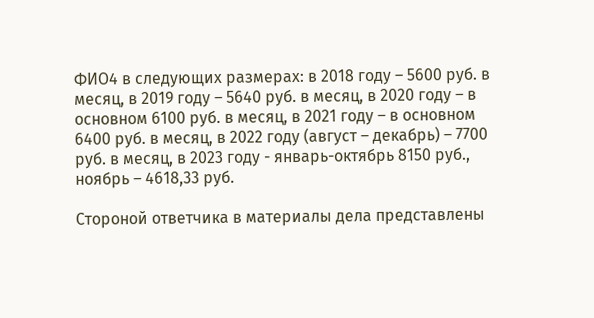ФИО4 в следующих размерах: в 2018 году – 5600 руб. в месяц, в 2019 году – 5640 руб. в месяц, в 2020 году – в основном 6100 руб. в месяц, в 2021 году – в основном 6400 руб. в месяц, в 2022 году (август – декабрь) – 7700 руб. в месяц, в 2023 году - январь-октябрь 8150 руб., ноябрь – 4618,33 руб.

Стороной ответчика в материалы дела представлены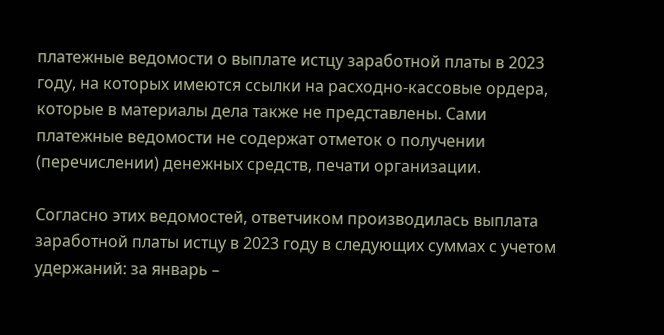платежные ведомости о выплате истцу заработной платы в 2023 году, на которых имеются ссылки на расходно-кассовые ордера, которые в материалы дела также не представлены. Сами платежные ведомости не содержат отметок о получении (перечислении) денежных средств, печати организации.

Согласно этих ведомостей, ответчиком производилась выплата заработной платы истцу в 2023 году в следующих суммах с учетом удержаний: за январь –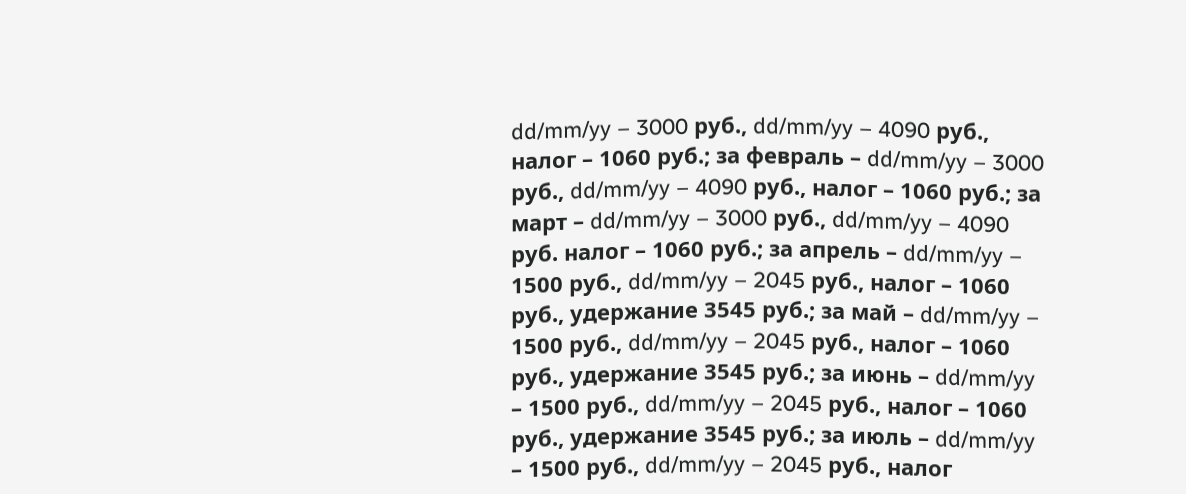dd/mm/yy – 3000 руб., dd/mm/yy – 4090 руб., налог – 1060 руб.; за февраль – dd/mm/yy – 3000 руб., dd/mm/yy – 4090 руб., налог – 1060 руб.; за март – dd/mm/yy – 3000 руб., dd/mm/yy – 4090 руб. налог – 1060 руб.; за апрель – dd/mm/yy – 1500 руб., dd/mm/yy – 2045 руб., налог – 1060 руб., удержание 3545 руб.; за май – dd/mm/yy – 1500 руб., dd/mm/yy – 2045 руб., налог – 1060 руб., удержание 3545 руб.; за июнь – dd/mm/yy – 1500 руб., dd/mm/yy – 2045 руб., налог – 1060 руб., удержание 3545 руб.; за июль – dd/mm/yy – 1500 руб., dd/mm/yy – 2045 руб., налог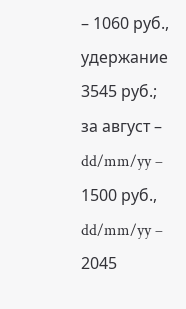– 1060 руб., удержание 3545 руб.; за август – dd/mm/yy – 1500 руб., dd/mm/yy – 2045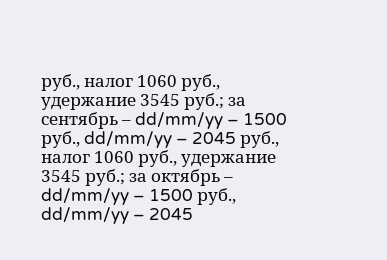руб., налог 1060 руб., удержание 3545 руб.; за сентябрь – dd/mm/yy – 1500 руб., dd/mm/yy – 2045 руб., налог 1060 руб., удержание 3545 руб.; за октябрь – dd/mm/yy – 1500 руб., dd/mm/yy – 2045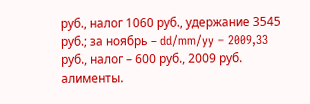руб., налог 1060 руб., удержание 3545 руб.; за ноябрь – dd/mm/yy – 2009,33 руб., налог – 600 руб., 2009 руб. алименты.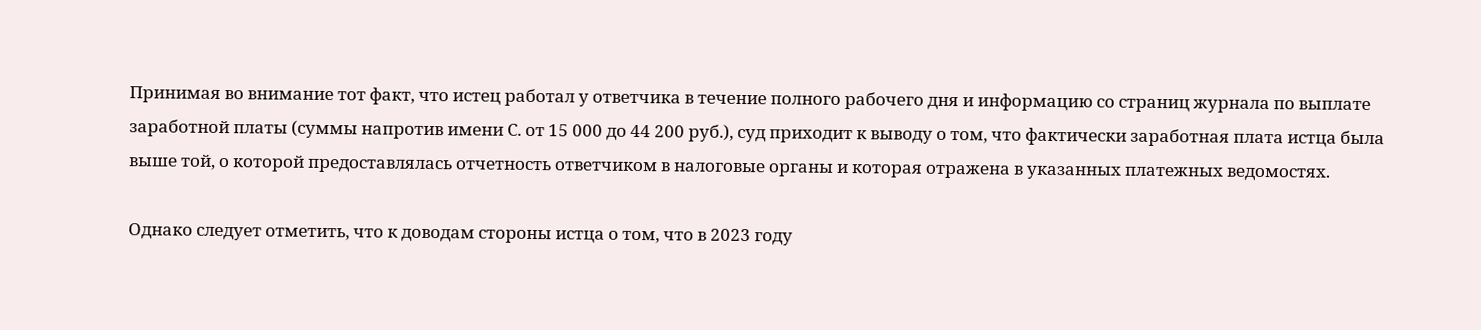Принимая во внимание тот факт, что истец работал у ответчика в течение полного рабочего дня и информацию со страниц журнала по выплате заработной платы (суммы напротив имени С. от 15 000 до 44 200 руб.), суд приходит к выводу о том, что фактически заработная плата истца была выше той, о которой предоставлялась отчетность ответчиком в налоговые органы и которая отражена в указанных платежных ведомостях.

Однако следует отметить, что к доводам стороны истца о том, что в 2023 году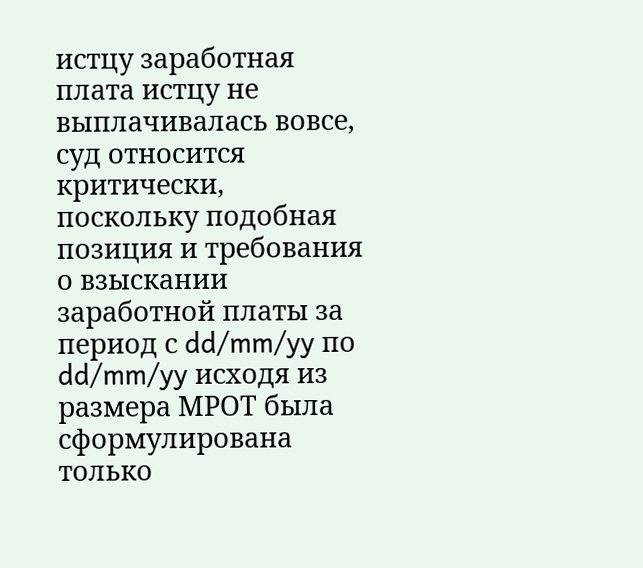истцу заработная плата истцу не выплачивалась вовсе, суд относится критически, поскольку подобная позиция и требования о взыскании заработной платы за период с dd/mm/yy по dd/mm/yy исходя из размера МРОТ была сформулирована только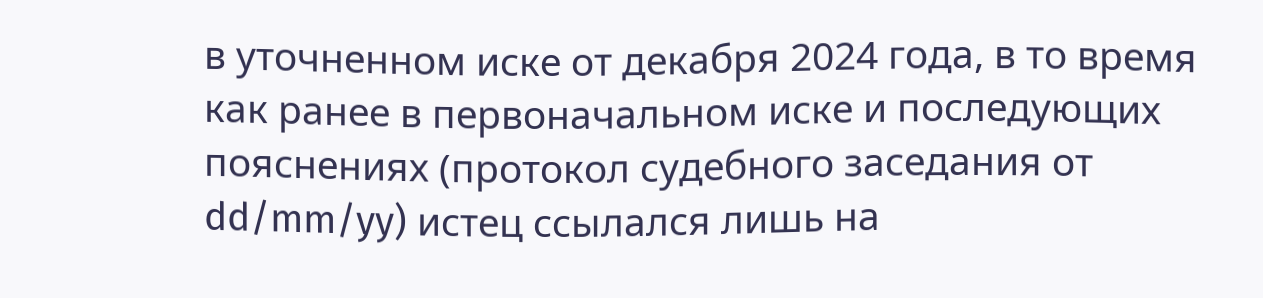в уточненном иске от декабря 2024 года, в то время как ранее в первоначальном иске и последующих пояснениях (протокол судебного заседания от dd/mm/yy) истец ссылался лишь на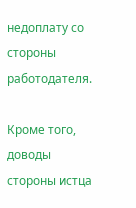недоплату со стороны работодателя.

Кроме того, доводы стороны истца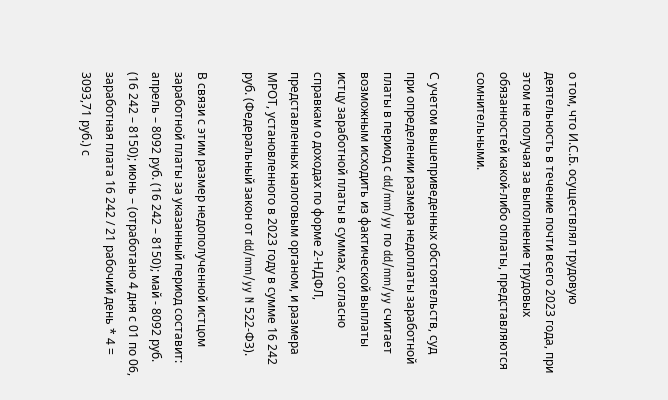о том, что И.С.Б. осуществлял трудовую деятельность в течение почти всего 2023 года, при этом не получая за выполнение трудовых обязанностей какой-либо оплаты, представляются сомнительными.

С учетом вышеприведенных обстоятельств, суд при определении размера недоплаты заработной платы в период с dd/mm/yy по dd/mm/yy считает возможным исходить из фактической выплаты истцу заработной платы в суммах, согласно справкам о доходах по форме 2-НДФЛ, представленных налоговым органом, и размера МРОТ, установленного в 2023 году в сумме 16 242 руб. (Федеральный закон от dd/mm/yy N 522-ФЗ).

В связи с этим размер недополученной истцом заработной платы за указанный период составит: апрель – 8092 руб. (16 242 – 8150); май - 8092 руб. (16 242 – 8150); июнь – (отработано 4 дня с 01 по 06, заработная плата 16 242 / 21 рабочий день * 4 = 3093,71 руб.) с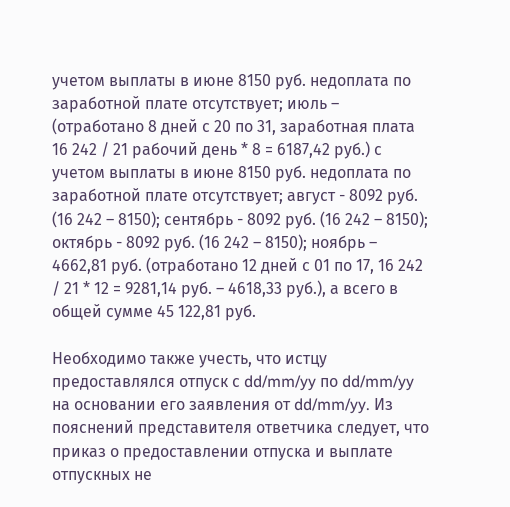учетом выплаты в июне 8150 руб. недоплата по заработной плате отсутствует; июль – (отработано 8 дней с 20 по 31, заработная плата 16 242 / 21 рабочий день * 8 = 6187,42 руб.) с учетом выплаты в июне 8150 руб. недоплата по заработной плате отсутствует; август - 8092 руб. (16 242 – 8150); сентябрь - 8092 руб. (16 242 – 8150); октябрь - 8092 руб. (16 242 – 8150); ноябрь – 4662,81 руб. (отработано 12 дней с 01 по 17, 16 242 / 21 * 12 = 9281,14 руб. – 4618,33 руб.), а всего в общей сумме 45 122,81 руб.

Необходимо также учесть, что истцу предоставлялся отпуск с dd/mm/yy по dd/mm/yy на основании его заявления от dd/mm/yy. Из пояснений представителя ответчика следует, что приказ о предоставлении отпуска и выплате отпускных не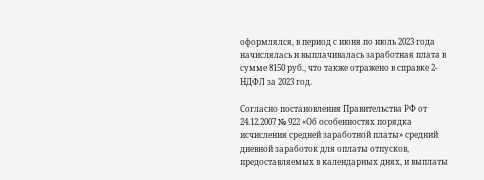оформлялся, в период с июня по июль 2023 года начислялась и выплачивалась заработная плата в сумме 8150 руб., что также отражено в справке 2-НДФЛ за 2023 год.

Согласно постановления Правительства РФ от 24.12.2007 № 922 «Об особенностях порядка исчисления средней заработной платы» средний дневной заработок для оплаты отпусков, предоставляемых в календарных днях, и выплаты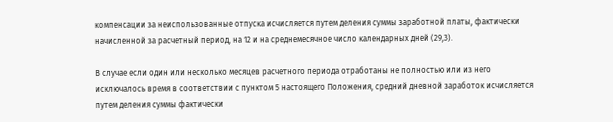компенсации за неиспользованные отпуска исчисляется путем деления суммы заработной платы, фактически начисленной за расчетный период, на 12 и на среднемесячное число календарных дней (29,3).

В случае если один или несколько месяцев расчетного периода отработаны не полностью или из него исключалось время в соответствии с пунктом 5 настоящего Положения, средний дневной заработок исчисляется путем деления суммы фактически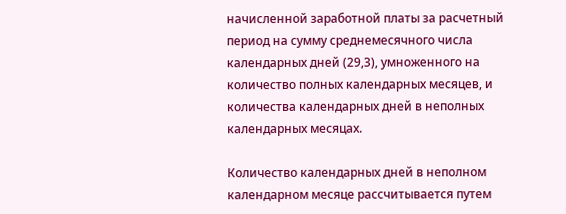начисленной заработной платы за расчетный период на сумму среднемесячного числа календарных дней (29,3), умноженного на количество полных календарных месяцев, и количества календарных дней в неполных календарных месяцах.

Количество календарных дней в неполном календарном месяце рассчитывается путем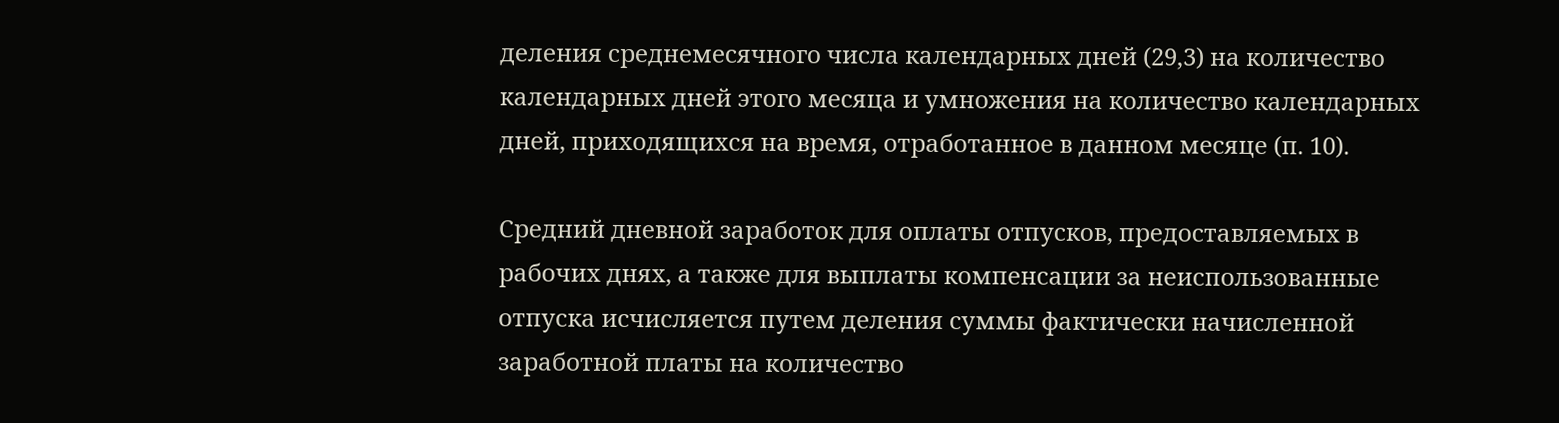деления среднемесячного числа календарных дней (29,3) на количество календарных дней этого месяца и умножения на количество календарных дней, приходящихся на время, отработанное в данном месяце (п. 10).

Средний дневной заработок для оплаты отпусков, предоставляемых в рабочих днях, а также для выплаты компенсации за неиспользованные отпуска исчисляется путем деления суммы фактически начисленной заработной платы на количество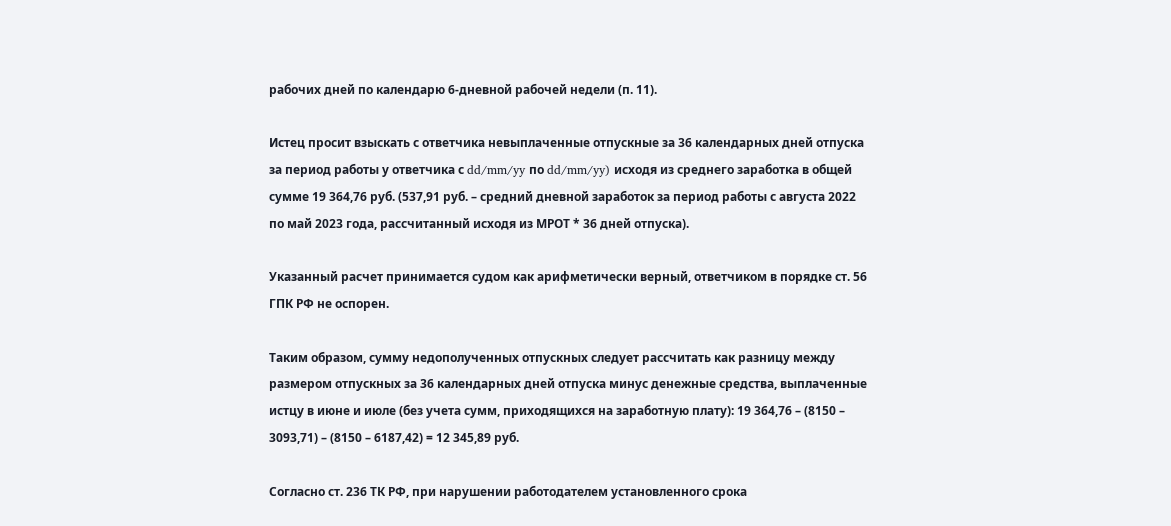рабочих дней по календарю 6-дневной рабочей недели (п. 11).

Истец просит взыскать с ответчика невыплаченные отпускные за 36 календарных дней отпуска за период работы у ответчика с dd/mm/yy по dd/mm/yy) исходя из среднего заработка в общей сумме 19 364,76 руб. (537,91 руб. – средний дневной заработок за период работы с августа 2022 по май 2023 года, рассчитанный исходя из МРОТ * 36 дней отпуска).

Указанный расчет принимается судом как арифметически верный, ответчиком в порядке ст. 56 ГПК РФ не оспорен.

Таким образом, сумму недополученных отпускных следует рассчитать как разницу между размером отпускных за 36 календарных дней отпуска минус денежные средства, выплаченные истцу в июне и июле (без учета сумм, приходящихся на заработную плату): 19 364,76 – (8150 – 3093,71) – (8150 – 6187,42) = 12 345,89 руб.

Согласно ст. 236 ТК РФ, при нарушении работодателем установленного срока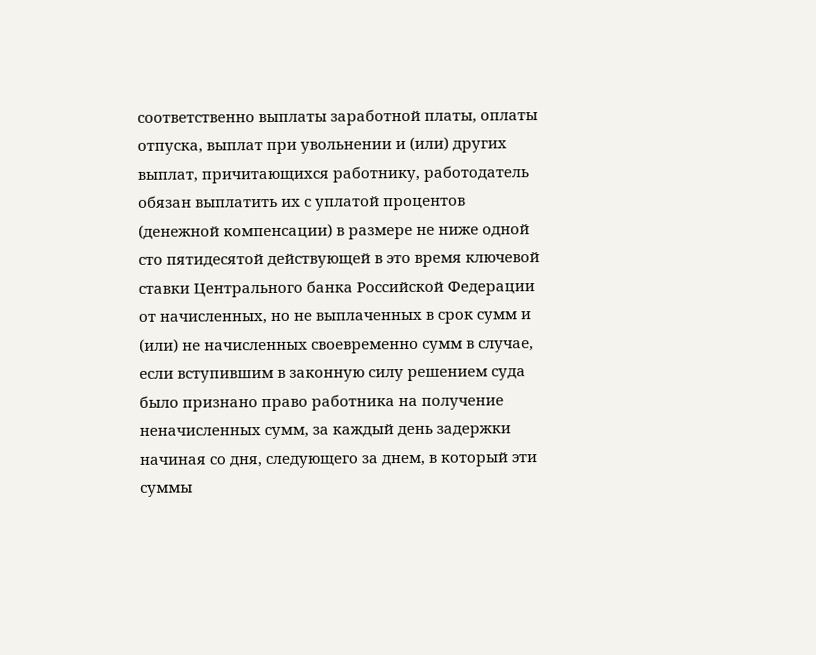соответственно выплаты заработной платы, оплаты отпуска, выплат при увольнении и (или) других выплат, причитающихся работнику, работодатель обязан выплатить их с уплатой процентов (денежной компенсации) в размере не ниже одной сто пятидесятой действующей в это время ключевой ставки Центрального банка Российской Федерации от начисленных, но не выплаченных в срок сумм и (или) не начисленных своевременно сумм в случае, если вступившим в законную силу решением суда было признано право работника на получение неначисленных сумм, за каждый день задержки начиная со дня, следующего за днем, в который эти суммы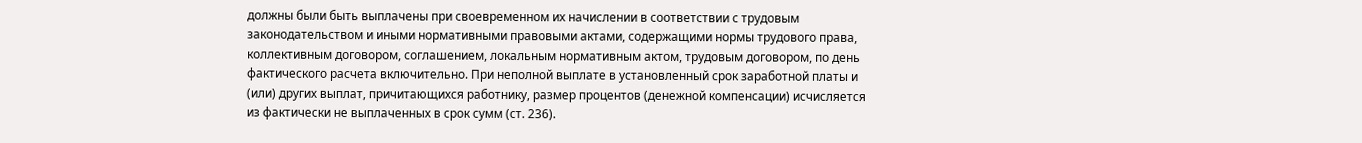должны были быть выплачены при своевременном их начислении в соответствии с трудовым законодательством и иными нормативными правовыми актами, содержащими нормы трудового права, коллективным договором, соглашением, локальным нормативным актом, трудовым договором, по день фактического расчета включительно. При неполной выплате в установленный срок заработной платы и (или) других выплат, причитающихся работнику, размер процентов (денежной компенсации) исчисляется из фактически не выплаченных в срок сумм (ст. 236).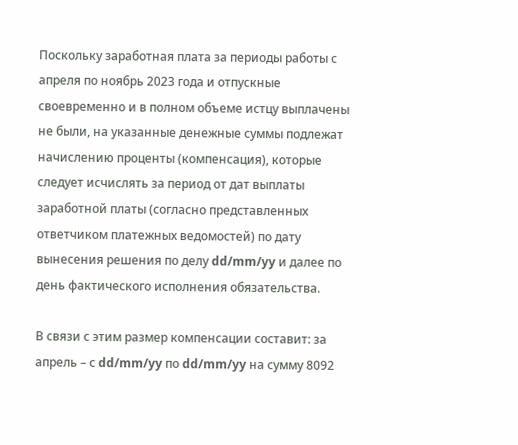Поскольку заработная плата за периоды работы с апреля по ноябрь 2023 года и отпускные своевременно и в полном объеме истцу выплачены не были, на указанные денежные суммы подлежат начислению проценты (компенсация), которые следует исчислять за период от дат выплаты заработной платы (согласно представленных ответчиком платежных ведомостей) по дату вынесения решения по делу dd/mm/yy и далее по день фактического исполнения обязательства.

В связи с этим размер компенсации составит: за апрель – с dd/mm/yy по dd/mm/yy на сумму 8092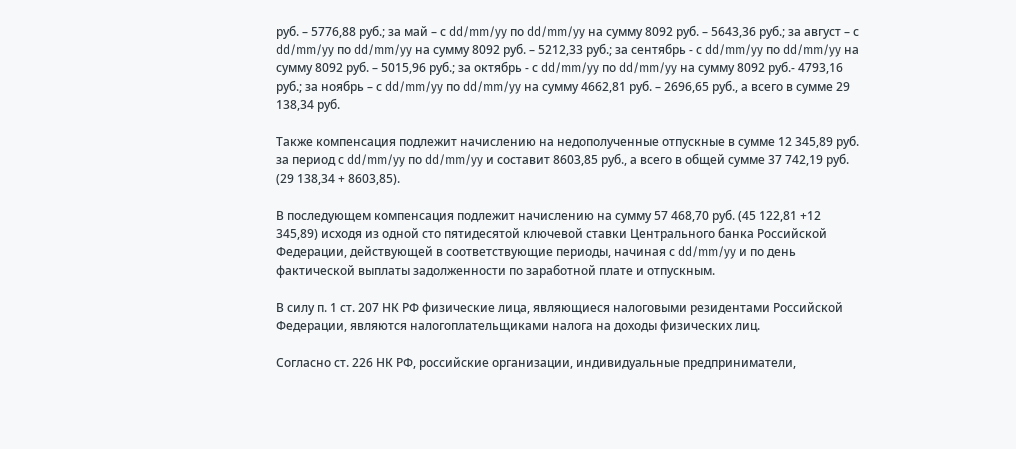руб. – 5776,88 руб.; за май – с dd/mm/yy по dd/mm/yy на сумму 8092 руб. – 5643,36 руб.; за август – с dd/mm/yy по dd/mm/yy на сумму 8092 руб. – 5212,33 руб.; за сентябрь - с dd/mm/yy по dd/mm/yy на сумму 8092 руб. – 5015,96 руб.; за октябрь - с dd/mm/yy по dd/mm/yy на сумму 8092 руб.- 4793,16 руб.; за ноябрь – с dd/mm/yy по dd/mm/yy на сумму 4662,81 руб. – 2696,65 руб., а всего в сумме 29 138,34 руб.

Также компенсация подлежит начислению на недополученные отпускные в сумме 12 345,89 руб. за период с dd/mm/yy по dd/mm/yy и составит 8603,85 руб., а всего в общей сумме 37 742,19 руб. (29 138,34 + 8603,85).

В последующем компенсация подлежит начислению на сумму 57 468,70 руб. (45 122,81 +12 345,89) исходя из одной сто пятидесятой ключевой ставки Центрального банка Российской Федерации, действующей в соответствующие периоды, начиная с dd/mm/yy и по день фактической выплаты задолженности по заработной плате и отпускным.

В силу п. 1 ст. 207 НК РФ физические лица, являющиеся налоговыми резидентами Российской Федерации, являются налогоплательщиками налога на доходы физических лиц.

Согласно ст. 226 НК РФ, российские организации, индивидуальные предприниматели,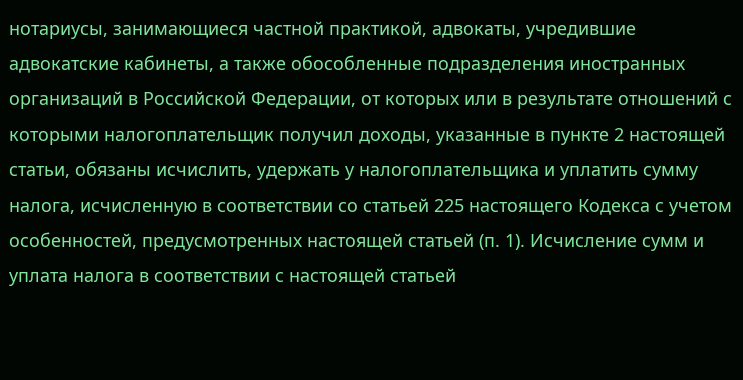нотариусы, занимающиеся частной практикой, адвокаты, учредившие адвокатские кабинеты, а также обособленные подразделения иностранных организаций в Российской Федерации, от которых или в результате отношений с которыми налогоплательщик получил доходы, указанные в пункте 2 настоящей статьи, обязаны исчислить, удержать у налогоплательщика и уплатить сумму налога, исчисленную в соответствии со статьей 225 настоящего Кодекса с учетом особенностей, предусмотренных настоящей статьей (п. 1). Исчисление сумм и уплата налога в соответствии с настоящей статьей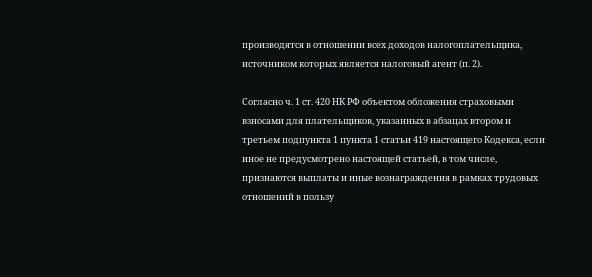производятся в отношении всех доходов налогоплательщика, источником которых является налоговый агент (п. 2).

Согласно ч. 1 ст. 420 НК РФ объектом обложения страховыми взносами для плательщиков, указанных в абзацах втором и третьем подпункта 1 пункта 1 статьи 419 настоящего Кодекса, если иное не предусмотрено настоящей статьей, в том числе, признаются выплаты и иные вознаграждения в рамках трудовых отношений в пользу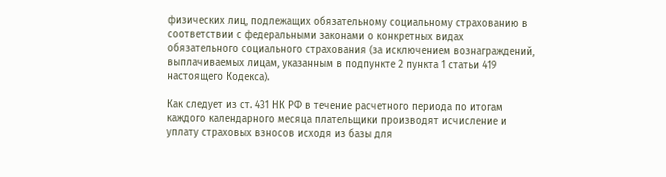физических лиц, подлежащих обязательному социальному страхованию в соответствии с федеральными законами о конкретных видах обязательного социального страхования (за исключением вознаграждений, выплачиваемых лицам, указанным в подпункте 2 пункта 1 статьи 419 настоящего Кодекса).

Как следует из ст. 431 НК РФ в течение расчетного периода по итогам каждого календарного месяца плательщики производят исчисление и уплату страховых взносов исходя из базы для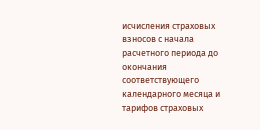исчисления страховых взносов с начала расчетного периода до окончания соответствующего календарного месяца и тарифов страховых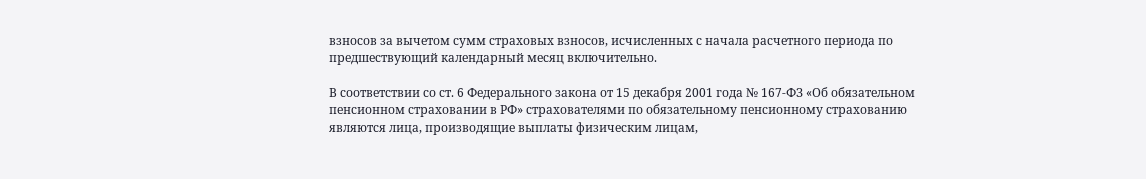взносов за вычетом сумм страховых взносов, исчисленных с начала расчетного периода по предшествующий календарный месяц включительно.

В соответствии со ст. 6 Федерального закона от 15 декабря 2001 года № 167-ФЗ «Об обязательном пенсионном страховании в РФ» страхователями по обязательному пенсионному страхованию являются лица, производящие выплаты физическим лицам,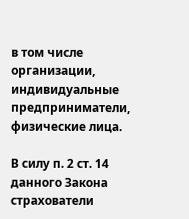в том числе организации, индивидуальные предприниматели, физические лица.

В силу п. 2 ст. 14 данного Закона страхователи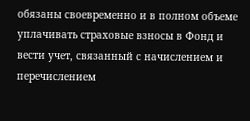обязаны своевременно и в полном объеме уплачивать страховые взносы в Фонд и вести учет, связанный с начислением и перечислением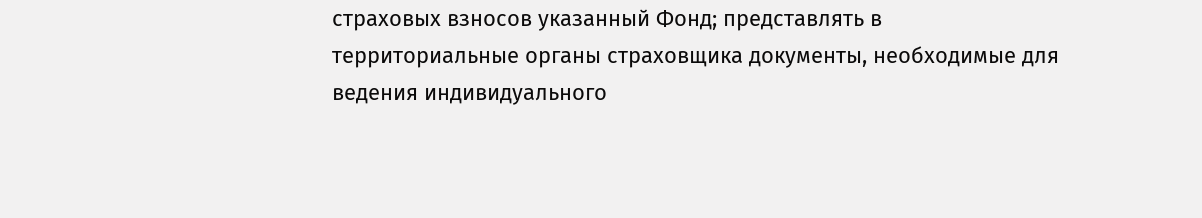страховых взносов указанный Фонд; представлять в территориальные органы страховщика документы, необходимые для ведения индивидуального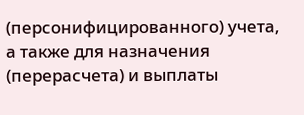(персонифицированного) учета, а также для назначения (перерасчета) и выплаты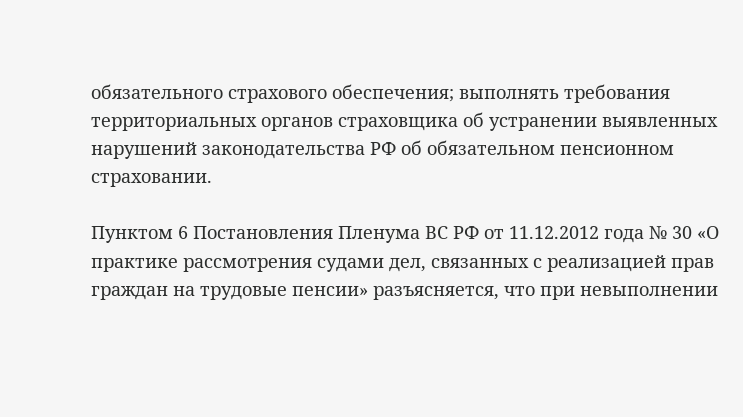обязательного страхового обеспечения; выполнять требования территориальных органов страховщика об устранении выявленных нарушений законодательства РФ об обязательном пенсионном страховании.

Пунктом 6 Постановления Пленума ВС РФ от 11.12.2012 года № 30 «О практике рассмотрения судами дел, связанных с реализацией прав граждан на трудовые пенсии» разъясняется, что при невыполнении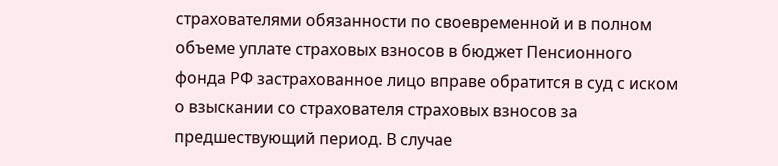страхователями обязанности по своевременной и в полном объеме уплате страховых взносов в бюджет Пенсионного фонда РФ застрахованное лицо вправе обратится в суд с иском о взыскании со страхователя страховых взносов за предшествующий период. В случае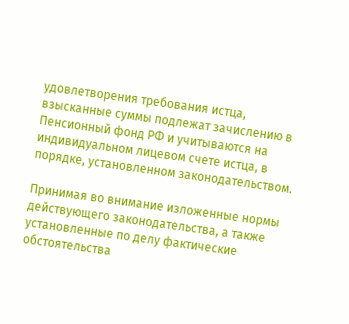удовлетворения требования истца, взысканные суммы подлежат зачислению в Пенсионный фонд РФ и учитываются на индивидуальном лицевом счете истца, в порядке, установленном законодательством.

Принимая во внимание изложенные нормы действующего законодательства, а также установленные по делу фактические обстоятельства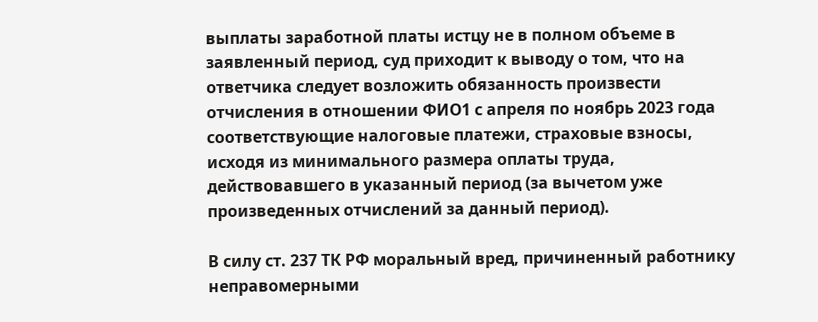выплаты заработной платы истцу не в полном объеме в заявленный период, суд приходит к выводу о том, что на ответчика следует возложить обязанность произвести отчисления в отношении ФИО1 с апреля по ноябрь 2023 года соответствующие налоговые платежи, страховые взносы, исходя из минимального размера оплаты труда, действовавшего в указанный период (за вычетом уже произведенных отчислений за данный период).

В силу ст. 237 ТК РФ моральный вред, причиненный работнику неправомерными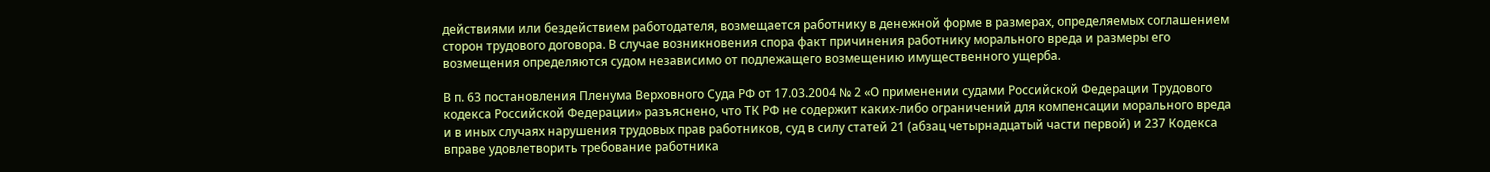действиями или бездействием работодателя, возмещается работнику в денежной форме в размерах, определяемых соглашением сторон трудового договора. В случае возникновения спора факт причинения работнику морального вреда и размеры его возмещения определяются судом независимо от подлежащего возмещению имущественного ущерба.

В п. 63 постановления Пленума Верховного Суда РФ от 17.03.2004 № 2 «О применении судами Российской Федерации Трудового кодекса Российской Федерации» разъяснено, что ТК РФ не содержит каких-либо ограничений для компенсации морального вреда и в иных случаях нарушения трудовых прав работников, суд в силу статей 21 (абзац четырнадцатый части первой) и 237 Кодекса вправе удовлетворить требование работника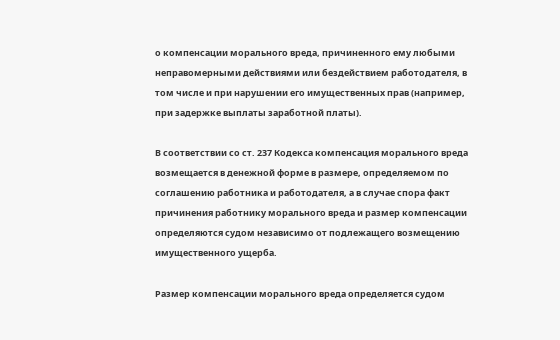о компенсации морального вреда, причиненного ему любыми неправомерными действиями или бездействием работодателя, в том числе и при нарушении его имущественных прав (например, при задержке выплаты заработной платы).

В соответствии со ст. 237 Кодекса компенсация морального вреда возмещается в денежной форме в размере, определяемом по соглашению работника и работодателя, а в случае спора факт причинения работнику морального вреда и размер компенсации определяются судом независимо от подлежащего возмещению имущественного ущерба.

Размер компенсации морального вреда определяется судом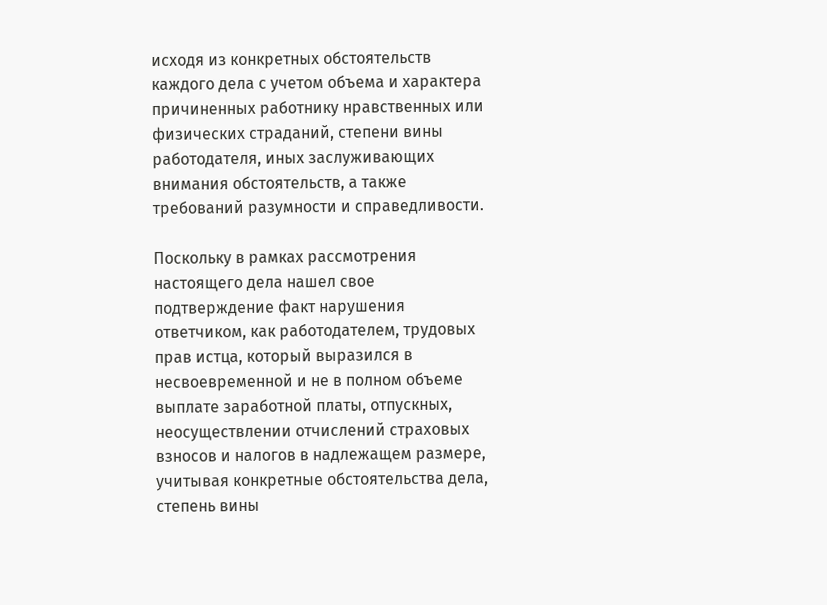исходя из конкретных обстоятельств каждого дела с учетом объема и характера причиненных работнику нравственных или физических страданий, степени вины работодателя, иных заслуживающих внимания обстоятельств, а также требований разумности и справедливости.

Поскольку в рамках рассмотрения настоящего дела нашел свое подтверждение факт нарушения ответчиком, как работодателем, трудовых прав истца, который выразился в несвоевременной и не в полном объеме выплате заработной платы, отпускных, неосуществлении отчислений страховых взносов и налогов в надлежащем размере, учитывая конкретные обстоятельства дела, степень вины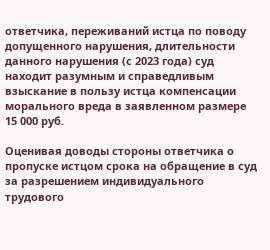ответчика, переживаний истца по поводу допущенного нарушения, длительности данного нарушения (с 2023 года) суд находит разумным и справедливым взыскание в пользу истца компенсации морального вреда в заявленном размере 15 000 руб.

Оценивая доводы стороны ответчика о пропуске истцом срока на обращение в суд за разрешением индивидуального трудового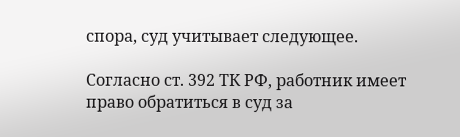спора, суд учитывает следующее.

Согласно ст. 392 ТК РФ, работник имеет право обратиться в суд за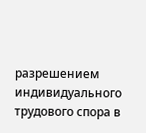разрешением индивидуального трудового спора в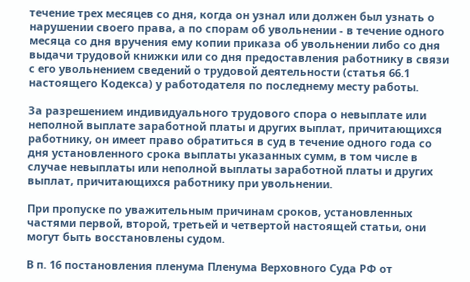течение трех месяцев со дня, когда он узнал или должен был узнать о нарушении своего права, а по спорам об увольнении - в течение одного месяца со дня вручения ему копии приказа об увольнении либо со дня выдачи трудовой книжки или со дня предоставления работнику в связи с его увольнением сведений о трудовой деятельности (статья 66.1 настоящего Кодекса) у работодателя по последнему месту работы.

За разрешением индивидуального трудового спора о невыплате или неполной выплате заработной платы и других выплат, причитающихся работнику, он имеет право обратиться в суд в течение одного года со дня установленного срока выплаты указанных сумм, в том числе в случае невыплаты или неполной выплаты заработной платы и других выплат, причитающихся работнику при увольнении.

При пропуске по уважительным причинам сроков, установленных частями первой, второй, третьей и четвертой настоящей статьи, они могут быть восстановлены судом.

В п. 16 постановления пленума Пленума Верховного Суда РФ от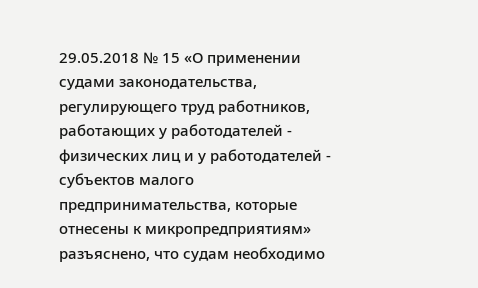29.05.2018 № 15 «О применении судами законодательства, регулирующего труд работников, работающих у работодателей - физических лиц и у работодателей - субъектов малого предпринимательства, которые отнесены к микропредприятиям» разъяснено, что судам необходимо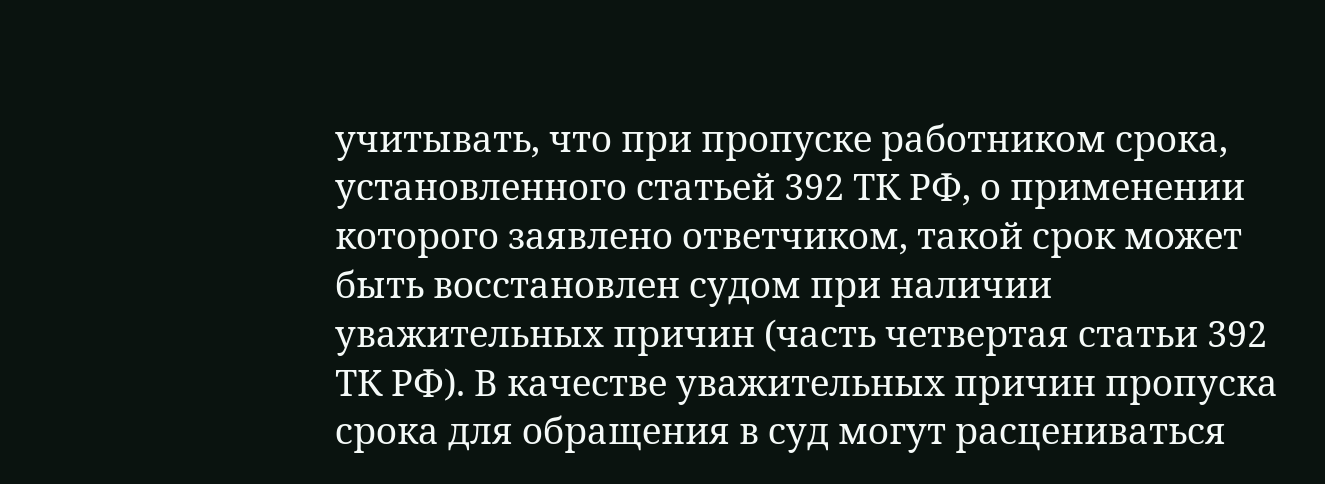учитывать, что при пропуске работником срока, установленного статьей 392 ТК РФ, о применении которого заявлено ответчиком, такой срок может быть восстановлен судом при наличии уважительных причин (часть четвертая статьи 392 ТК РФ). В качестве уважительных причин пропуска срока для обращения в суд могут расцениваться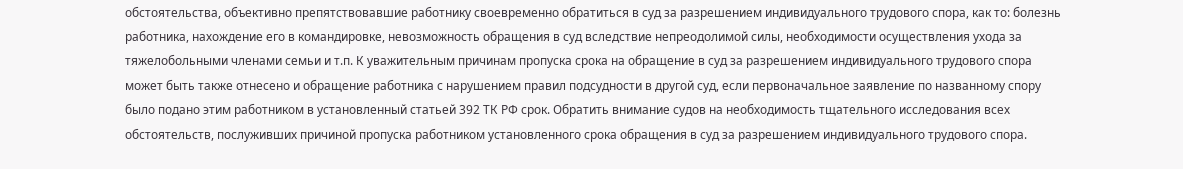обстоятельства, объективно препятствовавшие работнику своевременно обратиться в суд за разрешением индивидуального трудового спора, как то: болезнь работника, нахождение его в командировке, невозможность обращения в суд вследствие непреодолимой силы, необходимости осуществления ухода за тяжелобольными членами семьи и т.п. К уважительным причинам пропуска срока на обращение в суд за разрешением индивидуального трудового спора может быть также отнесено и обращение работника с нарушением правил подсудности в другой суд, если первоначальное заявление по названному спору было подано этим работником в установленный статьей 392 ТК РФ срок. Обратить внимание судов на необходимость тщательного исследования всех обстоятельств, послуживших причиной пропуска работником установленного срока обращения в суд за разрешением индивидуального трудового спора.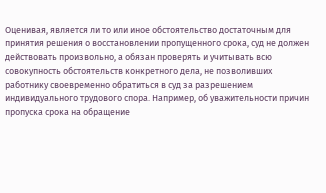Оценивая, является ли то или иное обстоятельство достаточным для принятия решения о восстановлении пропущенного срока, суд не должен действовать произвольно, а обязан проверять и учитывать всю совокупность обстоятельств конкретного дела, не позволивших работнику своевременно обратиться в суд за разрешением индивидуального трудового спора. Например, об уважительности причин пропуска срока на обращение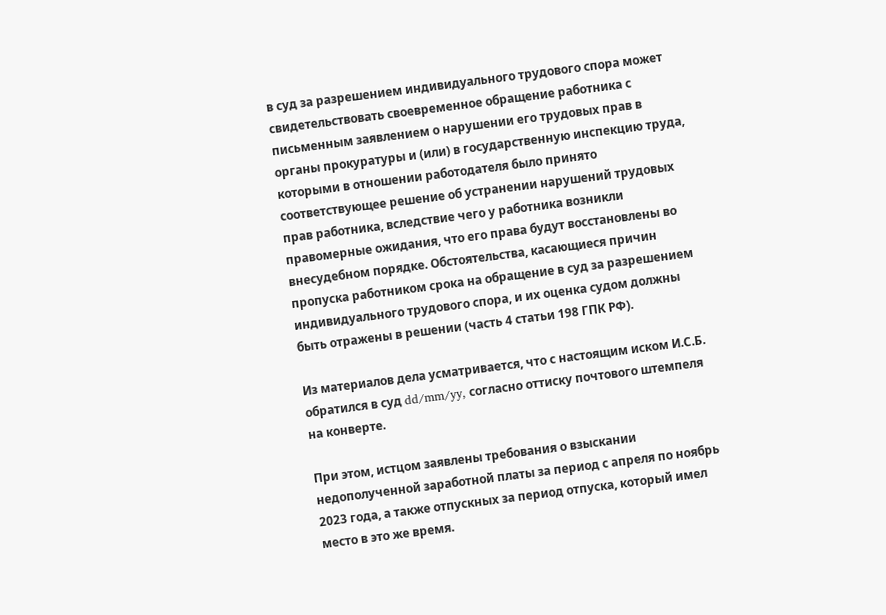в суд за разрешением индивидуального трудового спора может свидетельствовать своевременное обращение работника с письменным заявлением о нарушении его трудовых прав в органы прокуратуры и (или) в государственную инспекцию труда, которыми в отношении работодателя было принято соответствующее решение об устранении нарушений трудовых прав работника, вследствие чего у работника возникли правомерные ожидания, что его права будут восстановлены во внесудебном порядке. Обстоятельства, касающиеся причин пропуска работником срока на обращение в суд за разрешением индивидуального трудового спора, и их оценка судом должны быть отражены в решении (часть 4 статьи 198 ГПК РФ).

Из материалов дела усматривается, что с настоящим иском И.С.Б. обратился в суд dd/mm/yy, согласно оттиску почтового штемпеля на конверте.

При этом, истцом заявлены требования о взыскании недополученной заработной платы за период с апреля по ноябрь 2023 года, а также отпускных за период отпуска, который имел место в это же время.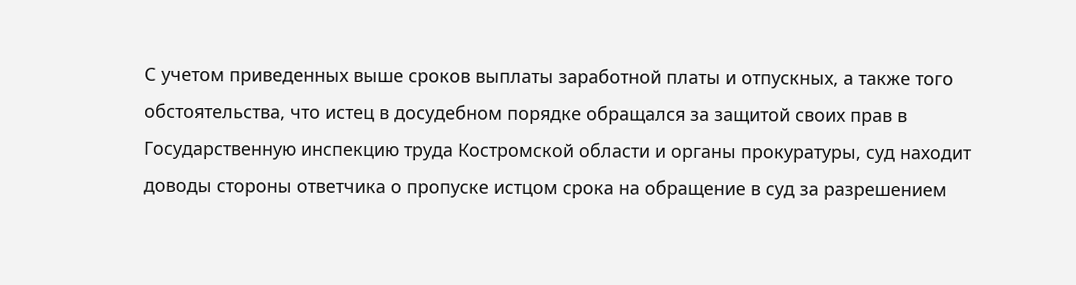С учетом приведенных выше сроков выплаты заработной платы и отпускных, а также того обстоятельства, что истец в досудебном порядке обращался за защитой своих прав в Государственную инспекцию труда Костромской области и органы прокуратуры, суд находит доводы стороны ответчика о пропуске истцом срока на обращение в суд за разрешением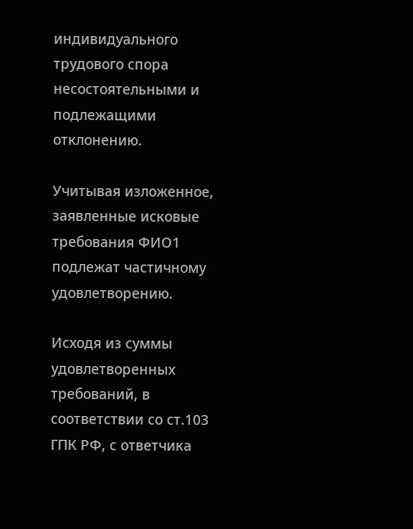индивидуального трудового спора несостоятельными и подлежащими отклонению.

Учитывая изложенное, заявленные исковые требования ФИО1 подлежат частичному удовлетворению.

Исходя из суммы удовлетворенных требований, в соответствии со ст.103 ГПК РФ, с ответчика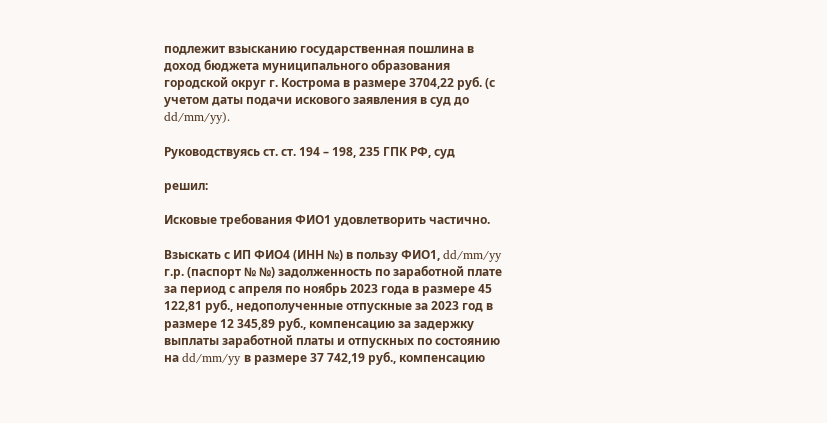подлежит взысканию государственная пошлина в доход бюджета муниципального образования городской округ г. Кострома в размере 3704,22 руб. (с учетом даты подачи искового заявления в суд до dd/mm/yy).

Руководствуясь ст. ст. 194 – 198, 235 ГПК РФ, суд

решил:

Исковые требования ФИО1 удовлетворить частично.

Взыскать с ИП ФИО4 (ИНН №) в пользу ФИО1, dd/mm/yy г.р. (паспорт № №) задолженность по заработной плате за период с апреля по ноябрь 2023 года в размере 45 122,81 руб., недополученные отпускные за 2023 год в размере 12 345,89 руб., компенсацию за задержку выплаты заработной платы и отпускных по состоянию на dd/mm/yy в размере 37 742,19 руб., компенсацию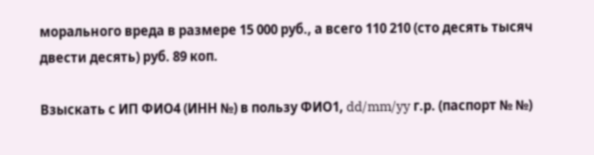морального вреда в размере 15 000 руб., а всего 110 210 (сто десять тысяч двести десять) руб. 89 коп.

Взыскать с ИП ФИО4 (ИНН №) в пользу ФИО1, dd/mm/yy г.р. (паспорт № №)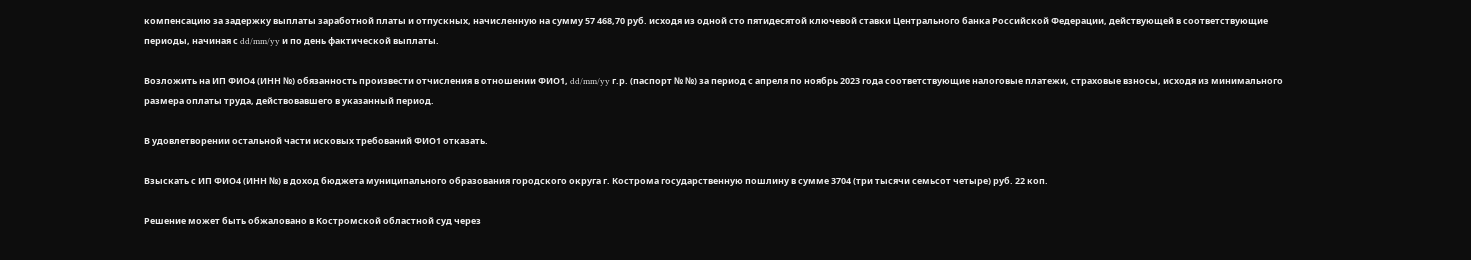компенсацию за задержку выплаты заработной платы и отпускных, начисленную на сумму 57 468,70 руб. исходя из одной сто пятидесятой ключевой ставки Центрального банка Российской Федерации, действующей в соответствующие периоды, начиная с dd/mm/yy и по день фактической выплаты.

Возложить на ИП ФИО4 (ИНН №) обязанность произвести отчисления в отношении ФИО1, dd/mm/yy г.р. (паспорт № №) за период с апреля по ноябрь 2023 года соответствующие налоговые платежи, страховые взносы, исходя из минимального размера оплаты труда, действовавшего в указанный период.

В удовлетворении остальной части исковых требований ФИО1 отказать.

Взыскать с ИП ФИО4 (ИНН №) в доход бюджета муниципального образования городского округа г. Кострома государственную пошлину в сумме 3704 (три тысячи семьсот четыре) руб. 22 коп.

Решение может быть обжаловано в Костромской областной суд через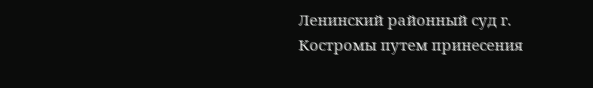Ленинский районный суд г. Костромы путем принесения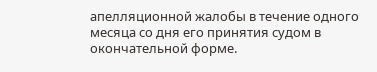апелляционной жалобы в течение одного месяца со дня его принятия судом в окончательной форме.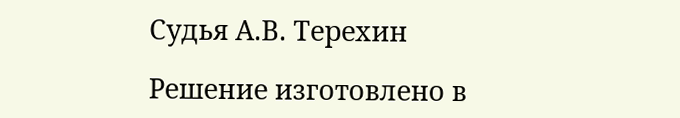Судья А.В. Терехин

Решение изготовлено в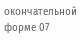окончательной форме 07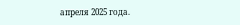апреля 2025 года.